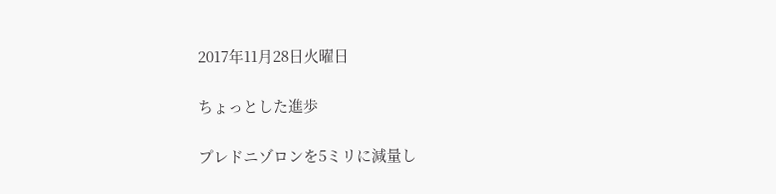2017年11月28日火曜日

ちょっとした進歩

プレドニゾロンを5ミリに減量し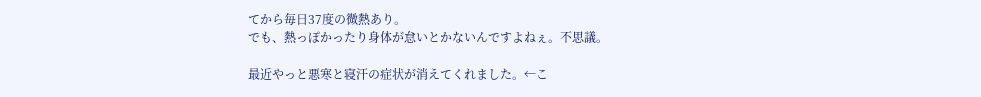てから毎日37度の微熱あり。
でも、熱っぽかったり身体が怠いとかないんですよねぇ。不思議。

最近やっと悪寒と寝汗の症状が消えてくれました。←こ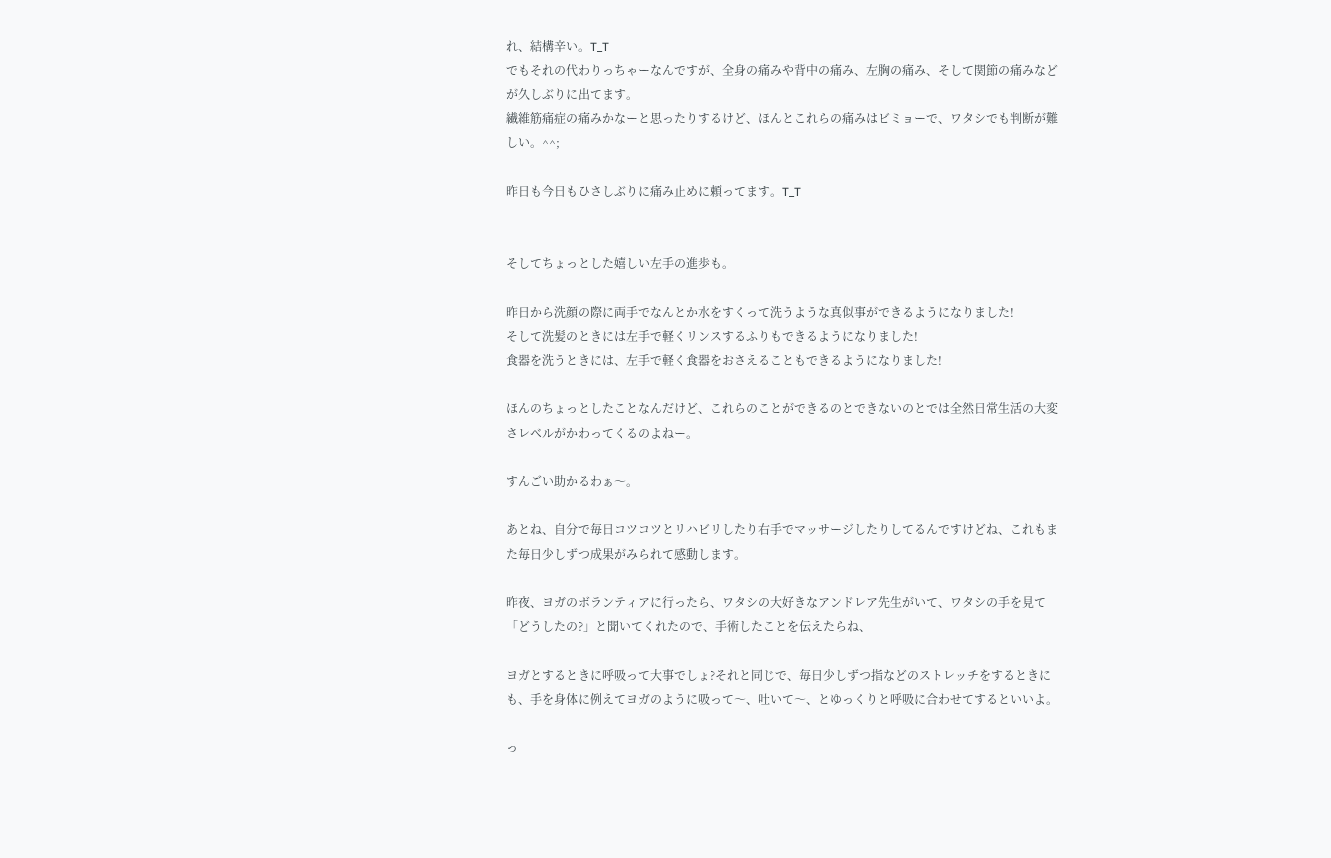れ、結構辛い。T_T
でもそれの代わりっちゃーなんですが、全身の痛みや背中の痛み、左胸の痛み、そして関節の痛みなどが久しぶりに出てます。
繊維筋痛症の痛みかなーと思ったりするけど、ほんとこれらの痛みはビミョーで、ワタシでも判断が難しい。^^;

昨日も今日もひさしぶりに痛み止めに頼ってます。T_T


そしてちょっとした嬉しい左手の進歩も。

昨日から洗顔の際に両手でなんとか水をすくって洗うような真似事ができるようになりました!
そして洗髪のときには左手で軽くリンスするふりもできるようになりました!
食器を洗うときには、左手で軽く食器をおさえることもできるようになりました!

ほんのちょっとしたことなんだけど、これらのことができるのとできないのとでは全然日常生活の大変さレベルがかわってくるのよねー。

すんごい助かるわぁ〜。

あとね、自分で毎日コツコツとリハビリしたり右手でマッサージしたりしてるんですけどね、これもまた毎日少しずつ成果がみられて感動します。

昨夜、ヨガのボランティアに行ったら、ワタシの大好きなアンドレア先生がいて、ワタシの手を見て「どうしたの?」と聞いてくれたので、手術したことを伝えたらね、

ヨガとするときに呼吸って大事でしょ?それと同じで、毎日少しずつ指などのストレッチをするときにも、手を身体に例えてヨガのように吸って〜、吐いて〜、とゆっくりと呼吸に合わせてするといいよ。

っ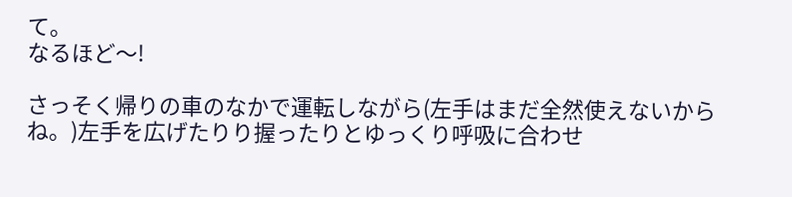て。
なるほど〜!

さっそく帰りの車のなかで運転しながら(左手はまだ全然使えないからね。)左手を広げたりり握ったりとゆっくり呼吸に合わせ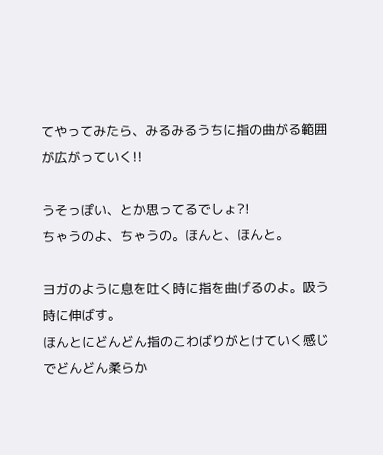てやってみたら、みるみるうちに指の曲がる範囲が広がっていく!!

うそっぽい、とか思ってるでしょ?!
ちゃうのよ、ちゃうの。ほんと、ほんと。

ヨガのように息を吐く時に指を曲げるのよ。吸う時に伸ばす。
ほんとにどんどん指のこわばりがとけていく感じでどんどん柔らか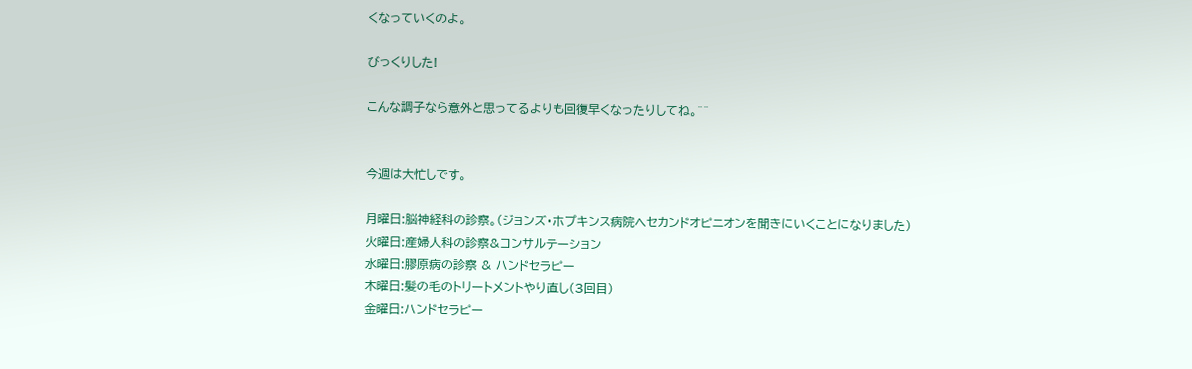くなっていくのよ。

びっくりした!

こんな調子なら意外と思ってるよりも回復早くなったりしてね。^^


今週は大忙しです。

月曜日:脳神経科の診察。(ジョンズ・ホプキンス病院へセカンドオピニオンを聞きにいくことになりました)
火曜日:産婦人科の診察&コンサルテーション
水曜日:膠原病の診察 & ハンドセラピー
木曜日:髪の毛のトリートメントやり直し(3回目)
金曜日:ハンドセラピー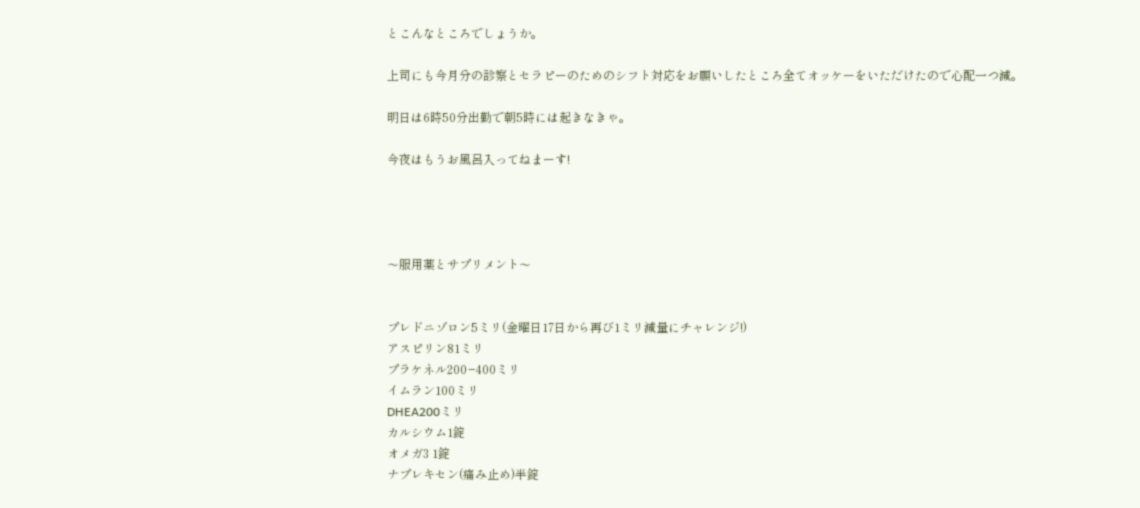とこんなところでしょうか。

上司にも今月分の診察とセラピーのためのシフト対応をお願いしたところ全てオッケーをいただけたので心配一つ減。

明日は6時50分出勤で朝5時には起きなきゃ。

今夜はもうお風呂入ってねまーす!




〜服用薬とサプリメント〜


プレドニゾロン5ミリ(金曜日17日から再び1ミリ減量にチャレンジ!)
アスピリン81ミリ
プラケネル200−400ミリ
イムラン100ミリ
DHEA200ミリ
カルシウム1錠
オメガ3 1錠
ナプレキセン(痛み止め)半錠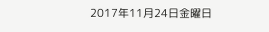2017年11月24日金曜日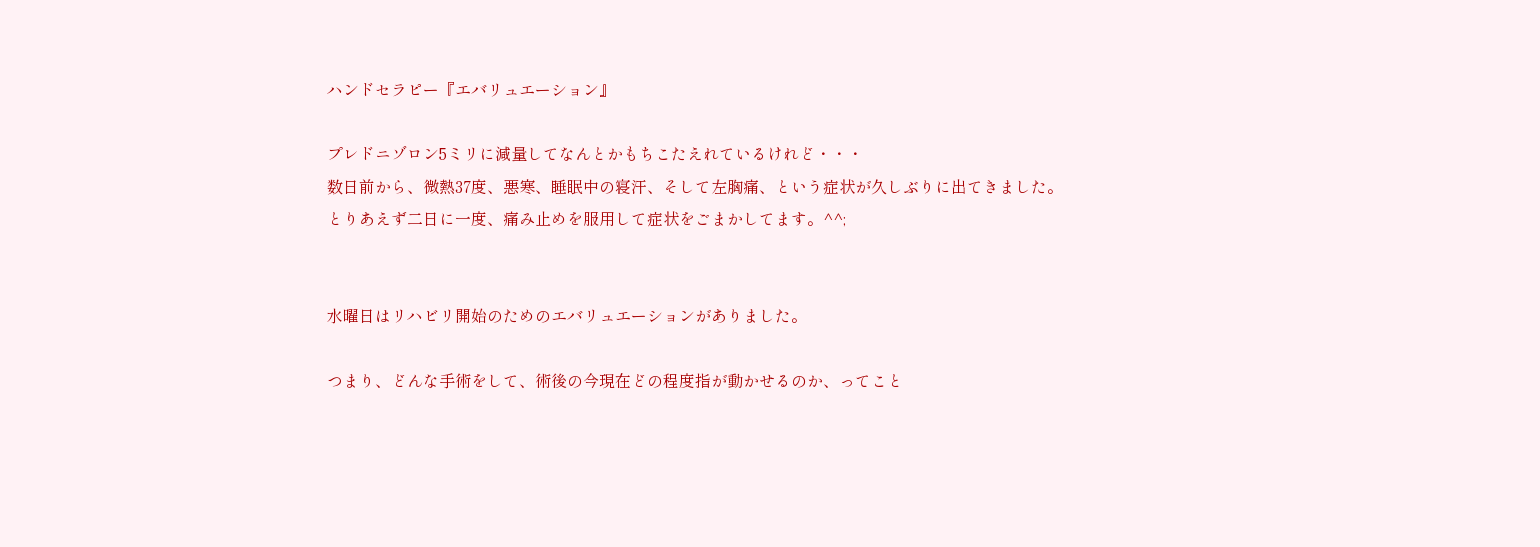ハンドセラピー『エバリュエーション』

プレドニゾロン5ミリに減量してなんとかもちこたえれているけれど・・・
数日前から、微熱37度、悪寒、睡眠中の寝汗、そして左胸痛、という症状が久しぶりに出てきました。
とりあえず二日に一度、痛み止めを服用して症状をごまかしてます。^^;


水曜日はリハビリ開始のためのエバリュエーションがありました。

つまり、どんな手術をして、術後の今現在どの程度指が動かせるのか、ってこと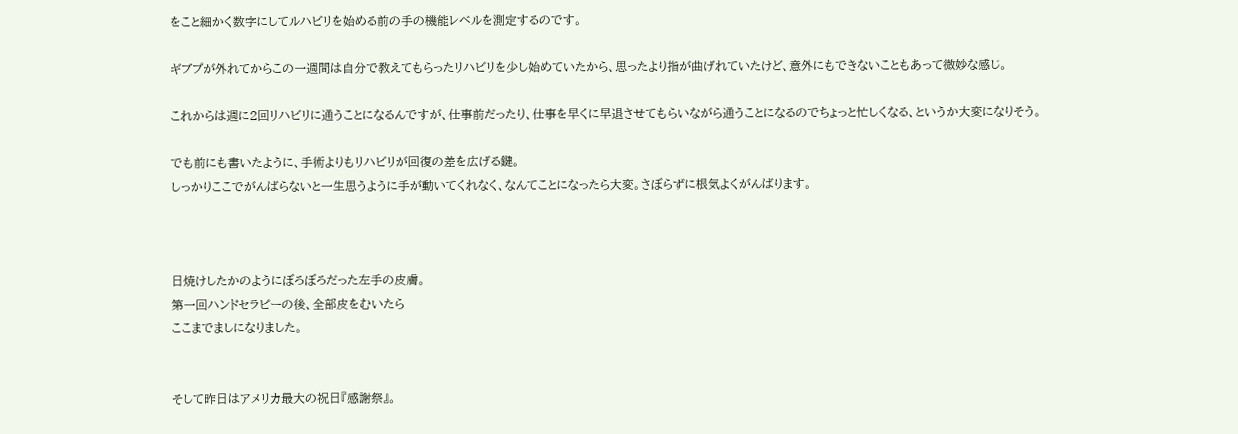をこと細かく数字にしてルハビリを始める前の手の機能レベルを測定するのです。

ギブプが外れてからこの一週間は自分で教えてもらったリハビリを少し始めていたから、思ったより指が曲げれていたけど、意外にもできないこともあって微妙な感じ。

これからは週に2回リハビリに通うことになるんですが、仕事前だったり、仕事を早くに早退させてもらいながら通うことになるのでちょっと忙しくなる、というか大変になりそう。

でも前にも書いたように、手術よりもリハビリが回復の差を広げる鍵。
しっかりここでがんばらないと一生思うように手が動いてくれなく、なんてことになったら大変。さぼらずに根気よくがんばります。



日焼けしたかのようにぼろぼろだった左手の皮膚。
第一回ハンドセラピーの後、全部皮をむいたら
ここまでましになりました。


そして昨日はアメリカ最大の祝日『感謝祭』。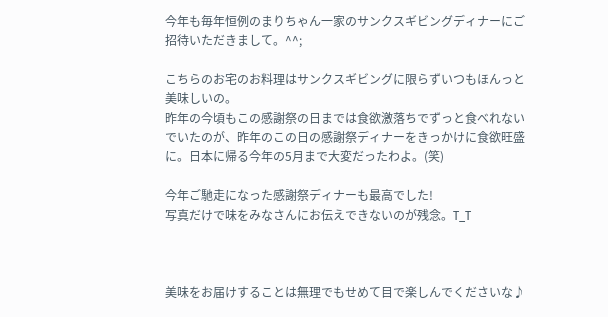今年も毎年恒例のまりちゃん一家のサンクスギビングディナーにご招待いただきまして。^^;

こちらのお宅のお料理はサンクスギビングに限らずいつもほんっと美味しいの。
昨年の今頃もこの感謝祭の日までは食欲激落ちでずっと食べれないでいたのが、昨年のこの日の感謝祭ディナーをきっかけに食欲旺盛に。日本に帰る今年の5月まで大変だったわよ。(笑)

今年ご馳走になった感謝祭ディナーも最高でした!
写真だけで味をみなさんにお伝えできないのが残念。T_T



美味をお届けすることは無理でもせめて目で楽しんでくださいな♪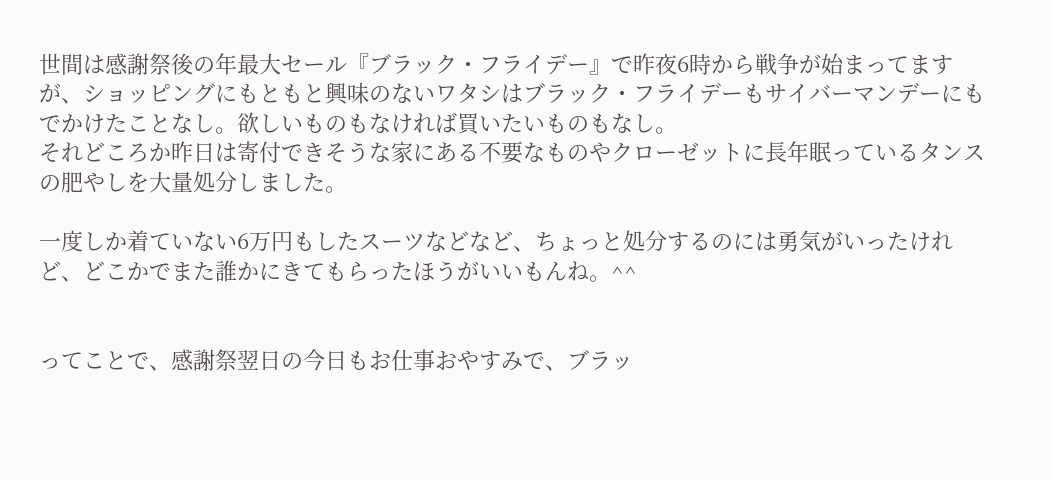世間は感謝祭後の年最大セール『ブラック・フライデー』で昨夜6時から戦争が始まってますが、ショッピングにもともと興味のないワタシはブラック・フライデーもサイバーマンデーにもでかけたことなし。欲しいものもなければ買いたいものもなし。
それどころか昨日は寄付できそうな家にある不要なものやクローゼットに長年眠っているタンスの肥やしを大量処分しました。

一度しか着ていない6万円もしたスーツなどなど、ちょっと処分するのには勇気がいったけれど、どこかでまた誰かにきてもらったほうがいいもんね。^^


ってことで、感謝祭翌日の今日もお仕事おやすみで、ブラッ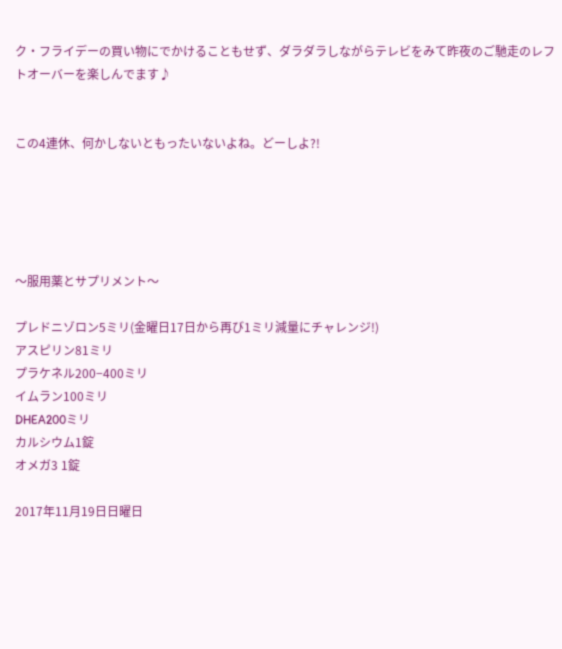ク・フライデーの買い物にでかけることもせず、ダラダラしながらテレビをみて昨夜のご馳走のレフトオーバーを楽しんでます♪


この4連休、何かしないともったいないよね。どーしよ?!





〜服用薬とサプリメント〜

プレドニゾロン5ミリ(金曜日17日から再び1ミリ減量にチャレンジ!)
アスピリン81ミリ
プラケネル200−400ミリ
イムラン100ミリ
DHEA200ミリ
カルシウム1錠
オメガ3 1錠

2017年11月19日日曜日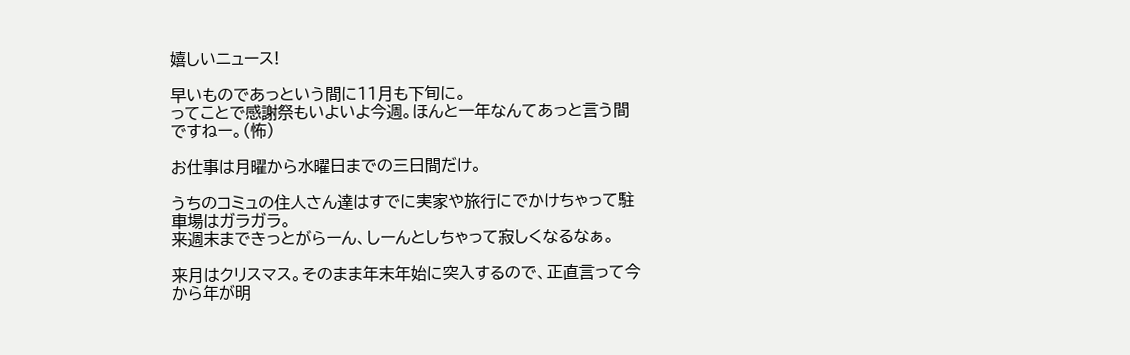嬉しいニュース!

早いものであっという間に11月も下旬に。
ってことで感謝祭もいよいよ今週。ほんと一年なんてあっと言う間ですねー。(怖)

お仕事は月曜から水曜日までの三日間だけ。

うちのコミュの住人さん達はすでに実家や旅行にでかけちゃって駐車場はガラガラ。
来週末まできっとがらーん、しーんとしちゃって寂しくなるなぁ。

来月はクリスマス。そのまま年末年始に突入するので、正直言って今から年が明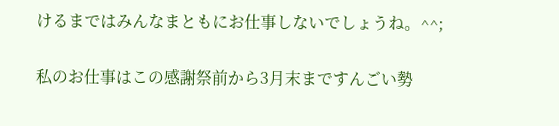けるまではみんなまともにお仕事しないでしょうね。^^;

私のお仕事はこの感謝祭前から3月末まですんごい勢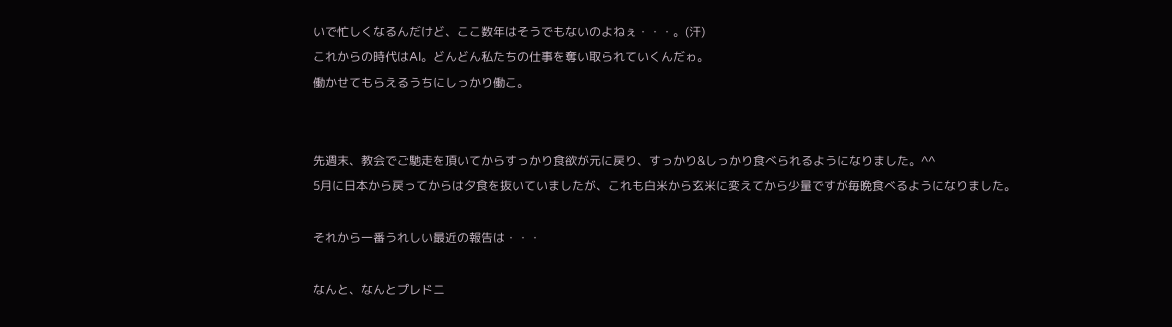いで忙しくなるんだけど、ここ数年はそうでもないのよねぇ・・・。(汗)
これからの時代はAI。どんどん私たちの仕事を奪い取られていくんだゎ。
働かせてもらえるうちにしっかり働こ。


先週末、教会でご馳走を頂いてからすっかり食欲が元に戻り、すっかり&しっかり食べられるようになりました。^^
5月に日本から戻ってからは夕食を抜いていましたが、これも白米から玄米に変えてから少量ですが毎晩食べるようになりました。

それから一番うれしい最近の報告は・・・

なんと、なんとプレドニ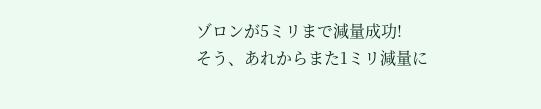ゾロンが5ミリまで減量成功!
そう、あれからまた1ミリ減量に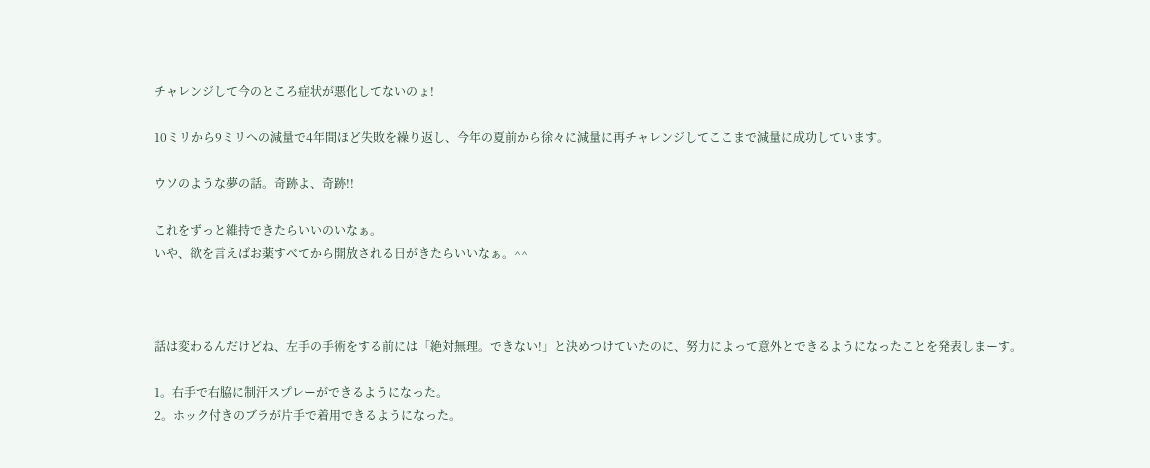チャレンジして今のところ症状が悪化してないのょ!

10ミリから9ミリへの減量で4年間ほど失敗を繰り返し、今年の夏前から徐々に減量に再チャレンジしてここまで減量に成功しています。

ウソのような夢の話。奇跡よ、奇跡!!

これをずっと維持できたらいいのいなぁ。
いや、欲を言えばお薬すべてから開放される日がきたらいいなぁ。^^



話は変わるんだけどね、左手の手術をする前には「絶対無理。できない!」と決めつけていたのに、努力によって意外とできるようになったことを発表しまーす。

1。右手で右脇に制汗スプレーができるようになった。
2。ホック付きのブラが片手で着用できるようになった。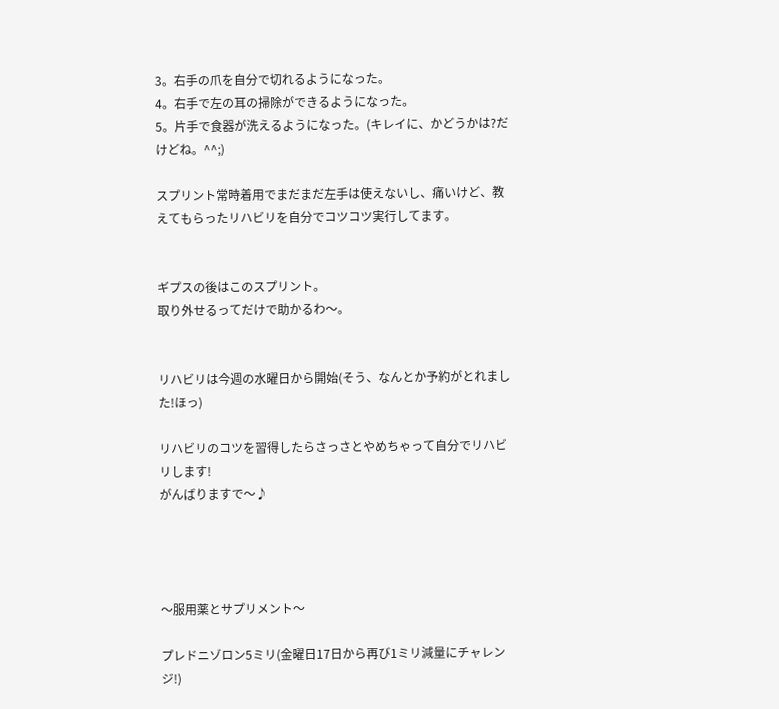3。右手の爪を自分で切れるようになった。
4。右手で左の耳の掃除ができるようになった。
5。片手で食器が洗えるようになった。(キレイに、かどうかは?だけどね。^^;)

スプリント常時着用でまだまだ左手は使えないし、痛いけど、教えてもらったリハビリを自分でコツコツ実行してます。


ギプスの後はこのスプリント。
取り外せるってだけで助かるわ〜。


リハビリは今週の水曜日から開始(そう、なんとか予約がとれました!ほっ)

リハビリのコツを習得したらさっさとやめちゃって自分でリハビリします!
がんばりますで〜♪




〜服用薬とサプリメント〜

プレドニゾロン5ミリ(金曜日17日から再び1ミリ減量にチャレンジ!)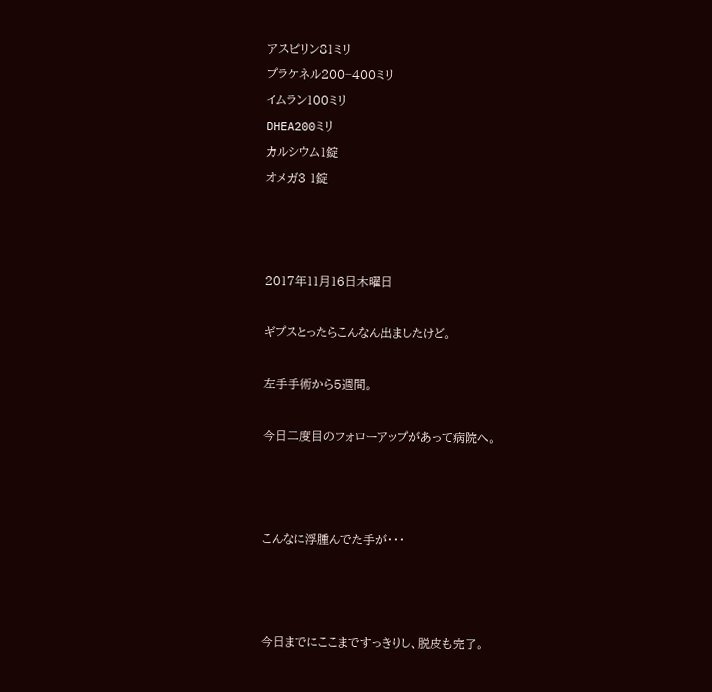アスピリン81ミリ
プラケネル200−400ミリ
イムラン100ミリ
DHEA200ミリ
カルシウム1錠
オメガ3 1錠



2017年11月16日木曜日

ギプスとったらこんなん出ましたけど。

左手手術から5週間。

今日二度目のフォローアップがあって病院へ。



こんなに浮腫んでた手が・・・



今日までにここまですっきりし、脱皮も完了。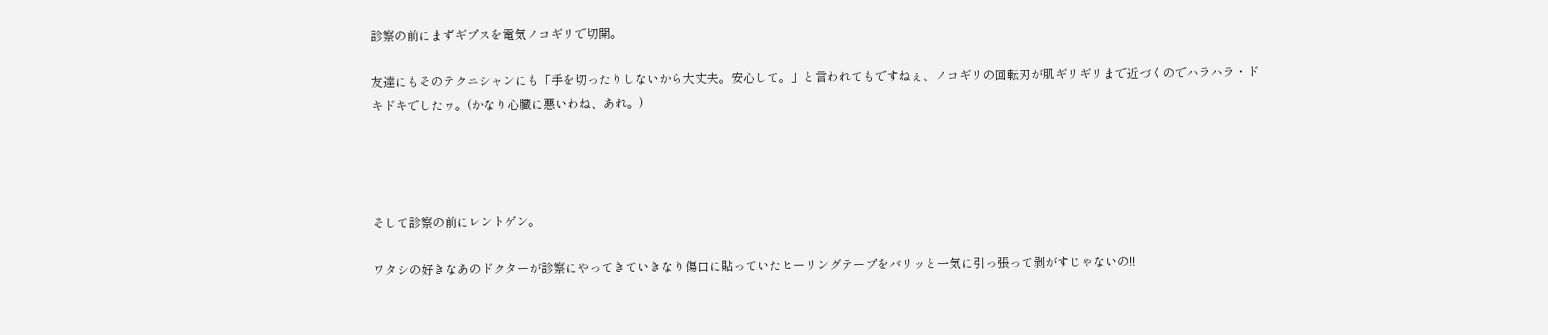診察の前にまずギプスを電気ノコギリで切開。

友達にもそのテクニシャンにも「手を切ったりしないから大丈夫。安心して。」と言われてもですねぇ、ノコギリの回転刃が肌ギリギリまで近づくのでハラハラ・ドキドキでしたヮ。(かなり心臓に悪いわね、あれ。)




そして診察の前にレントゲン。

ワタシの好きなあのドクターが診察にやってきていきなり傷口に貼っていたヒーリングテープをバリッと一気に引っ張って剥がすじゃないの!!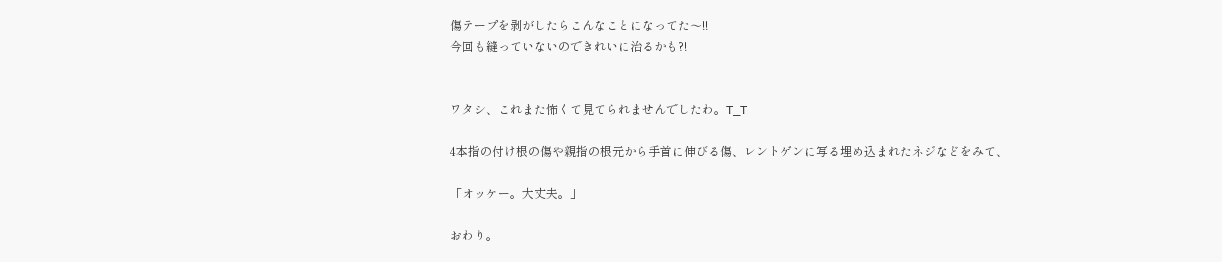傷テープを剥がしたらこんなことになってた〜!!
今回も縫っていないのできれいに治るかも?!


ワタシ、これまた怖くて見てられませんでしたわ。T_T

4本指の付け根の傷や親指の根元から手首に伸びる傷、レントゲンに写る埋め込まれたネジなどをみて、

「オッケー。大丈夫。」

おわり。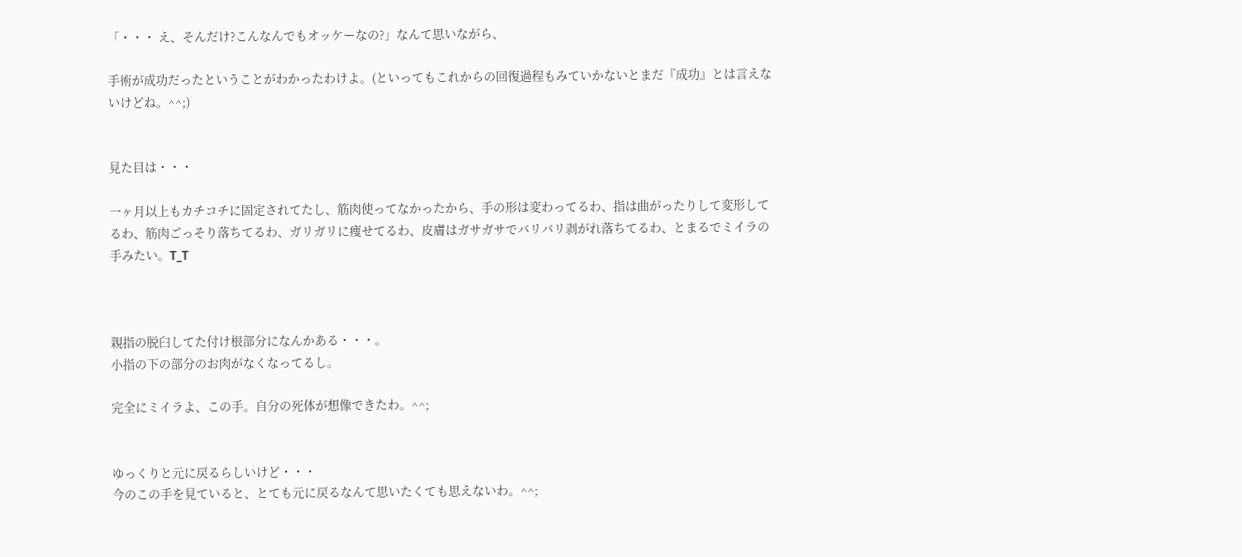「・・・ え、そんだけ?こんなんでもオッケーなの?」なんて思いながら、

手術が成功だったということがわかったわけよ。(といってもこれからの回復過程もみていかないとまだ『成功』とは言えないけどね。^^;)


見た目は・・・

一ヶ月以上もカチコチに固定されてたし、筋肉使ってなかったから、手の形は変わってるわ、指は曲がったりして変形してるわ、筋肉ごっそり落ちてるわ、ガリガリに痩せてるわ、皮膚はガサガサでバリバリ剥がれ落ちてるわ、とまるでミイラの手みたい。T_T



親指の脱臼してた付け根部分になんかある・・・。
小指の下の部分のお肉がなくなってるし。

完全にミイラよ、この手。自分の死体が想像できたわ。^^;


ゆっくりと元に戻るらしいけど・・・
今のこの手を見ていると、とても元に戻るなんて思いたくても思えないわ。^^;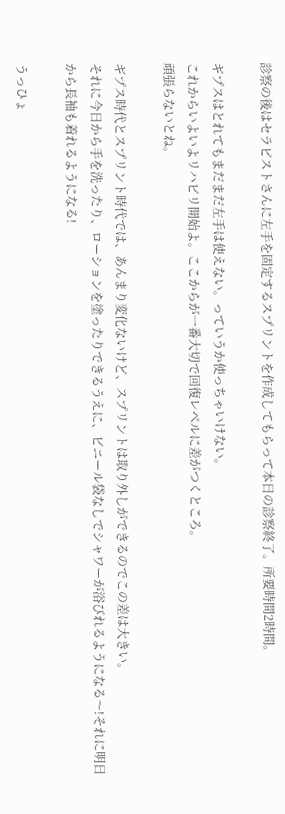診察の後はセラピストさんに左手を固定するスプリントを作成してもらって本日の診察終了。所要時間2時間。

ギプスはとれてもまだまだ左手は使えない。っていうか使っちゃいけない。
これからいよいよリハビリ開始よ。ここからが一番大切で回復レベルに差がつくところ。
頑張らないとね。

ギプス時代とスプリント時代では、あんまり変化ないけど、スプリントは取り外しができるのでこの差は大きい。
それに今日から手を洗ったり、ローションを塗ったりできるうえに、ビニール袋なしでシャワーが浴びれるようになる〜!それに明日から長袖も着れるようになる!

うっひょ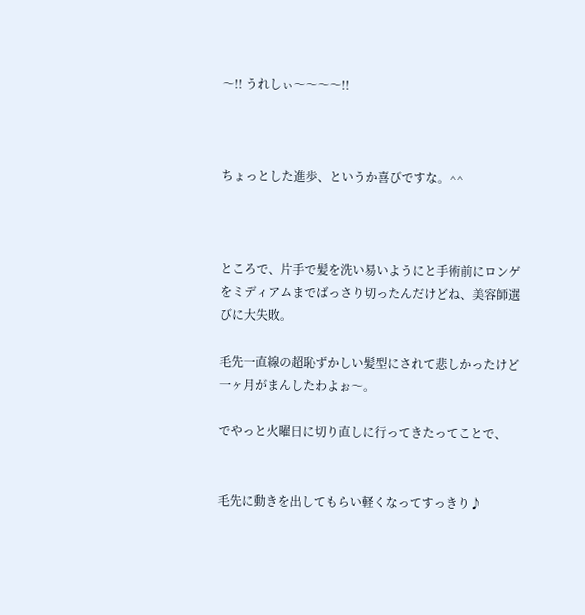〜!! うれしぃ〜〜〜〜!!



ちょっとした進歩、というか喜びですな。^^



ところで、片手で髪を洗い易いようにと手術前にロンゲをミディアムまでばっさり切ったんだけどね、美容師選びに大失敗。

毛先一直線の超恥ずかしい髪型にされて悲しかったけど一ヶ月がまんしたわよぉ〜。

でやっと火曜日に切り直しに行ってきたってことで、


毛先に動きを出してもらい軽くなってすっきり♪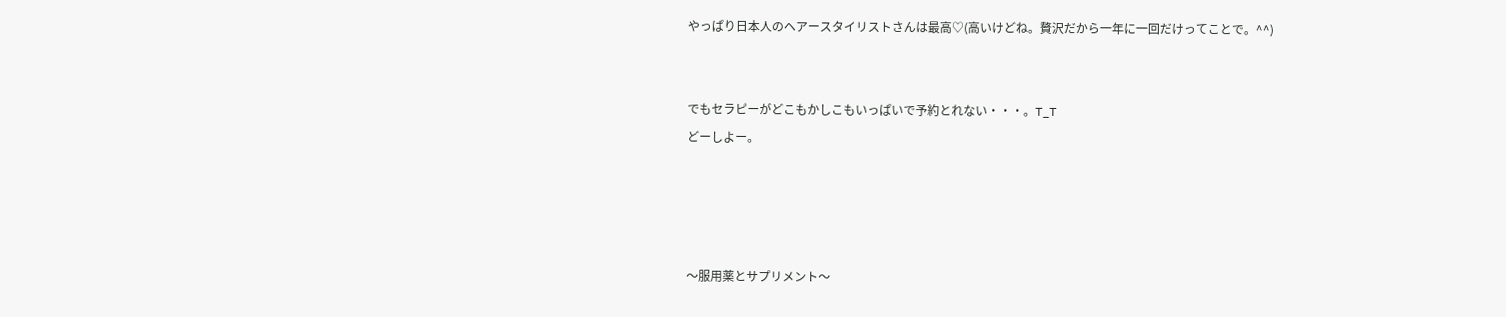やっぱり日本人のヘアースタイリストさんは最高♡(高いけどね。贅沢だから一年に一回だけってことで。^^)


でもセラピーがどこもかしこもいっぱいで予約とれない・・・。T_T
どーしよー。




〜服用薬とサプリメント〜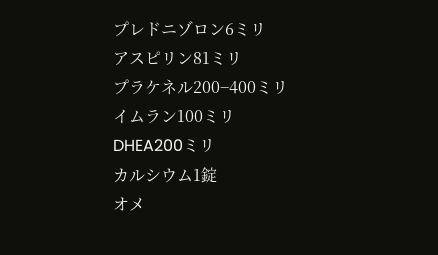プレドニゾロン6ミリ
アスピリン81ミリ
プラケネル200−400ミリ
イムラン100ミリ
DHEA200ミリ
カルシウム1錠
オメ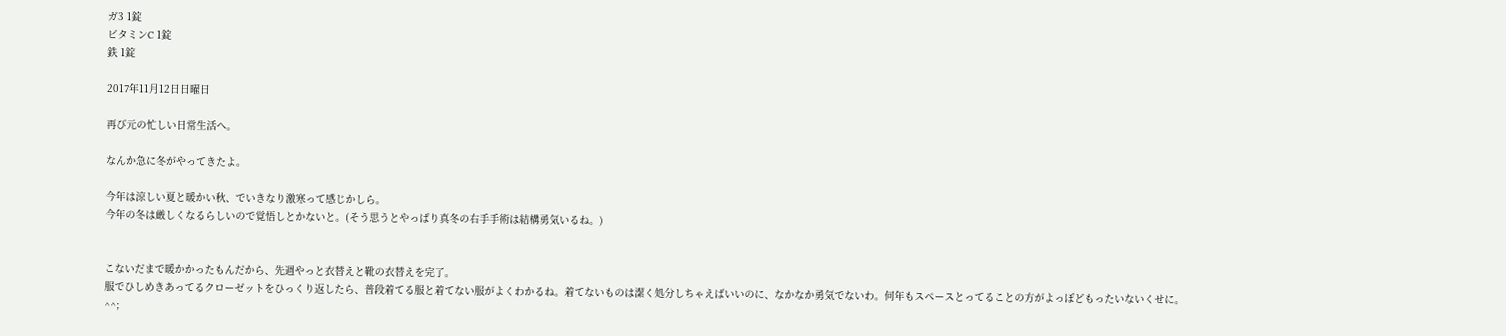ガ3 1錠
ビタミンC 1錠
鉄 1錠

2017年11月12日日曜日

再び元の忙しい日常生活へ。

なんか急に冬がやってきたよ。

今年は涼しい夏と暖かい秋、でいきなり激寒って感じかしら。
今年の冬は厳しくなるらしいので覚悟しとかないと。(そう思うとやっぱり真冬の右手手術は結構勇気いるね。)


こないだまで暖かかったもんだから、先週やっと衣替えと靴の衣替えを完了。
服でひしめきあってるクローゼットをひっくり返したら、普段着てる服と着てない服がよくわかるね。着てないものは潔く処分しちゃえばいいのに、なかなか勇気でないわ。何年もスペースとってることの方がよっぽどもったいないくせに。^^;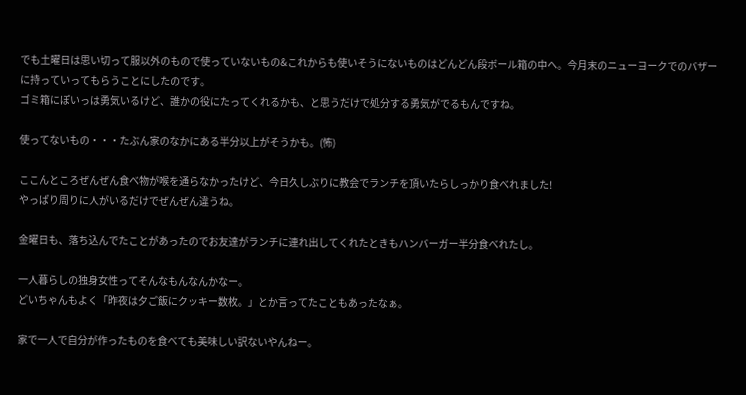でも土曜日は思い切って服以外のもので使っていないもの&これからも使いそうにないものはどんどん段ボール箱の中へ。今月末のニューヨークでのバザーに持っていってもらうことにしたのです。
ゴミ箱にぽいっは勇気いるけど、誰かの役にたってくれるかも、と思うだけで処分する勇気がでるもんですね。

使ってないもの・・・たぶん家のなかにある半分以上がそうかも。(怖)

ここんところぜんぜん食べ物が喉を通らなかったけど、今日久しぶりに教会でランチを頂いたらしっかり食べれました!
やっぱり周りに人がいるだけでぜんぜん違うね。

金曜日も、落ち込んでたことがあったのでお友達がランチに連れ出してくれたときもハンバーガー半分食べれたし。

一人暮らしの独身女性ってそんなもんなんかなー。
どいちゃんもよく「昨夜は夕ご飯にクッキー数枚。」とか言ってたこともあったなぁ。

家で一人で自分が作ったものを食べても美味しい訳ないやんねー。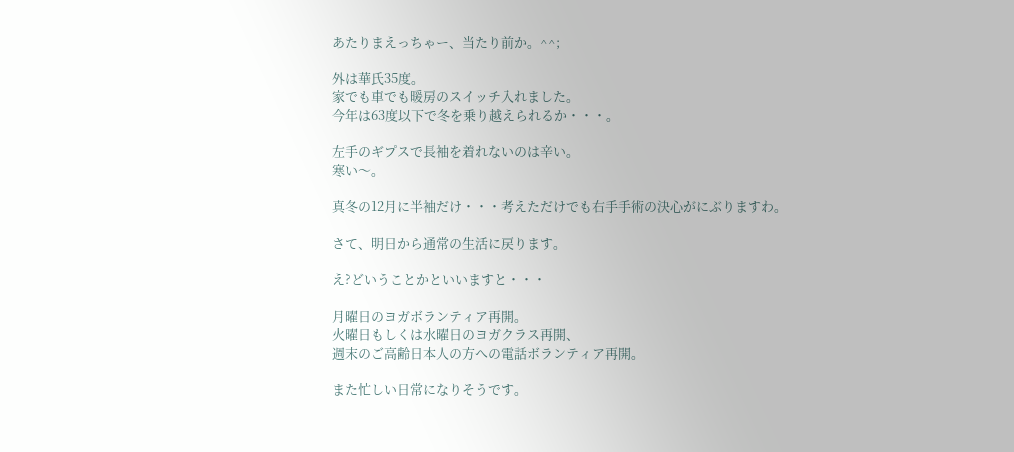あたりまえっちゃー、当たり前か。^^;

外は華氏35度。
家でも車でも暖房のスイッチ入れました。
今年は63度以下で冬を乗り越えられるか・・・。

左手のギプスで長袖を着れないのは辛い。
寒い〜。

真冬の12月に半袖だけ・・・考えただけでも右手手術の決心がにぶりますわ。

さて、明日から通常の生活に戻ります。

え?どいうことかといいますと・・・

月曜日のヨガボランティア再開。
火曜日もしくは水曜日のヨガクラス再開、
週末のご高齢日本人の方への電話ボランティア再開。

また忙しい日常になりそうです。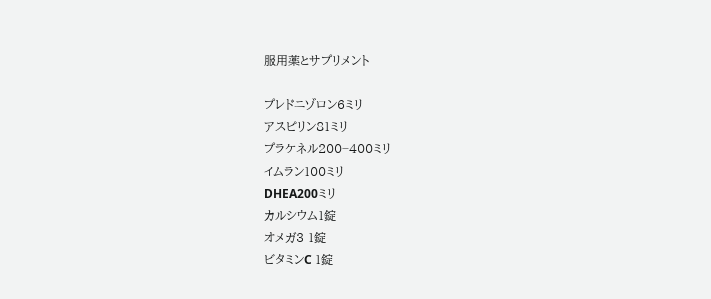服用薬とサプリメント

プレドニゾロン6ミリ
アスピリン81ミリ
プラケネル200−400ミリ
イムラン100ミリ
DHEA200ミリ
カルシウム1錠
オメガ3 1錠
ビタミンC 1錠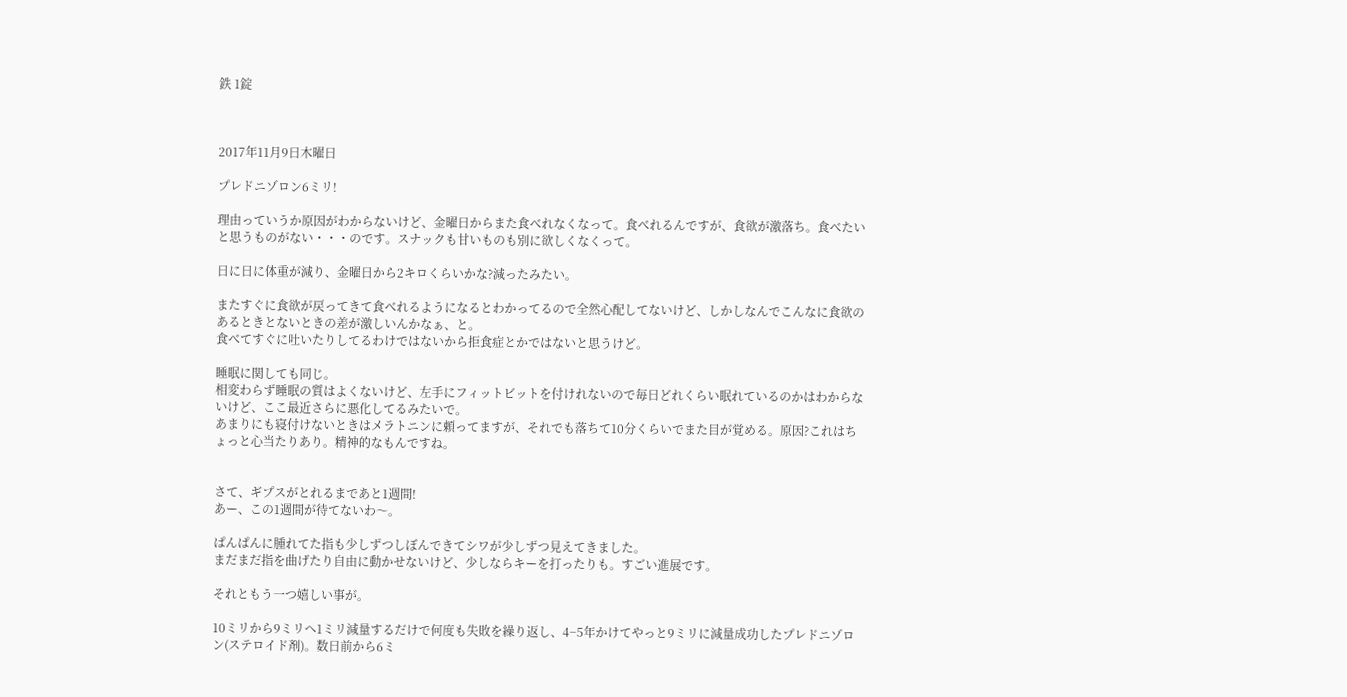鉄 1錠



2017年11月9日木曜日

プレドニゾロン6ミリ!

理由っていうか原因がわからないけど、金曜日からまた食べれなくなって。食べれるんですが、食欲が激落ち。食べたいと思うものがない・・・のです。スナックも甘いものも別に欲しくなくって。

日に日に体重が減り、金曜日から2キロくらいかな?減ったみたい。

またすぐに食欲が戻ってきて食べれるようになるとわかってるので全然心配してないけど、しかしなんでこんなに食欲のあるときとないときの差が激しいんかなぁ、と。
食べてすぐに吐いたりしてるわけではないから拒食症とかではないと思うけど。

睡眠に関しても同じ。
相変わらず睡眠の質はよくないけど、左手にフィットビットを付けれないので毎日どれくらい眠れているのかはわからないけど、ここ最近さらに悪化してるみたいで。
あまりにも寝付けないときはメラトニンに頼ってますが、それでも落ちて10分くらいでまた目が覚める。原因?これはちょっと心当たりあり。精神的なもんですね。


さて、ギプスがとれるまであと1週間!
あー、この1週間が待てないわ〜。

ぱんぱんに腫れてた指も少しずつしぼんできてシワが少しずつ見えてきました。
まだまだ指を曲げたり自由に動かせないけど、少しならキーを打ったりも。すごい進展です。

それともう一つ嬉しい事が。

10ミリから9ミリへ1ミリ減量するだけで何度も失敗を繰り返し、4−5年かけてやっと9ミリに減量成功したプレドニゾロン(ステロイド剤)。数日前から6ミ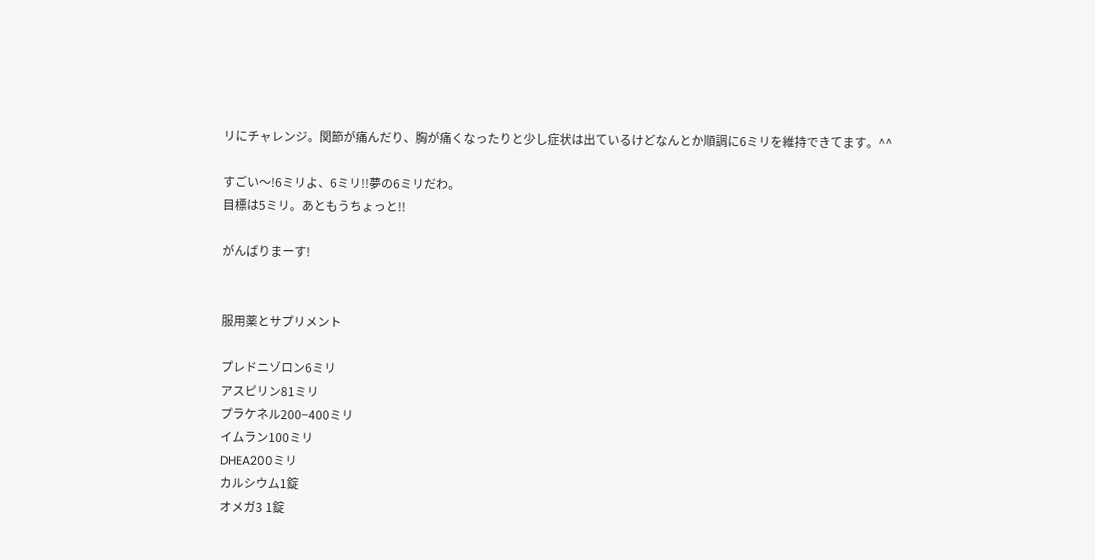リにチャレンジ。関節が痛んだり、胸が痛くなったりと少し症状は出ているけどなんとか順調に6ミリを維持できてます。^^

すごい〜!6ミリよ、6ミリ!!夢の6ミリだわ。
目標は5ミリ。あともうちょっと!!

がんばりまーす!


服用薬とサプリメント

プレドニゾロン6ミリ
アスピリン81ミリ
プラケネル200−400ミリ
イムラン100ミリ
DHEA200ミリ
カルシウム1錠
オメガ3 1錠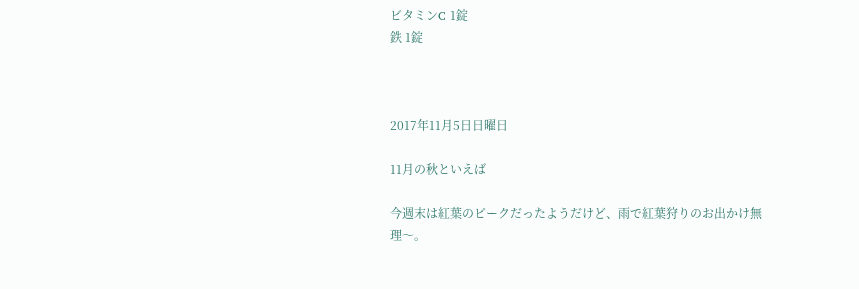ビタミンC 1錠
鉄 1錠



2017年11月5日日曜日

11月の秋といえば

今週末は紅葉のピークだったようだけど、雨で紅葉狩りのお出かけ無理〜。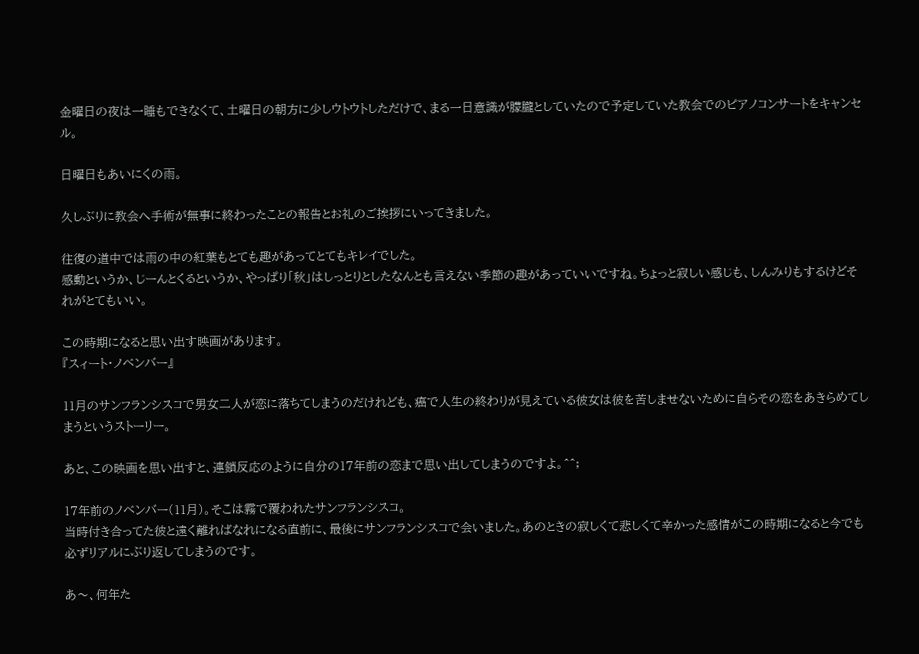金曜日の夜は一睡もできなくて、土曜日の朝方に少しウトウトしただけで、まる一日意識が朦朧としていたので予定していた教会でのピアノコンサートをキャンセル。

日曜日もあいにくの雨。

久しぶりに教会へ手術が無事に終わったことの報告とお礼のご挨拶にいってきました。

往復の道中では雨の中の紅葉もとても趣があってとてもキレイでした。
感動というか、じーんとくるというか、やっぱり「秋」はしっとりとしたなんとも言えない季節の趣があっていいですね。ちょっと寂しい感じも、しんみりもするけどそれがとてもいい。

この時期になると思い出す映画があります。
『スィート・ノベンバー』

11月のサンフランシスコで男女二人が恋に落ちてしまうのだけれども、癌で人生の終わりが見えている彼女は彼を苦しませないために自らその恋をあきらめてしまうというストーリー。

あと、この映画を思い出すと、連鎖反応のように自分の17年前の恋まで思い出してしまうのですよ。^^;

17年前のノベンバー(11月)。そこは霧で覆われたサンフランシスコ。
当時付き合ってた彼と遠く離ればなれになる直前に、最後にサンフランシスコで会いました。あのときの寂しくて悲しくて辛かった感情がこの時期になると今でも必ずリアルにぶり返してしまうのです。

あ〜、何年た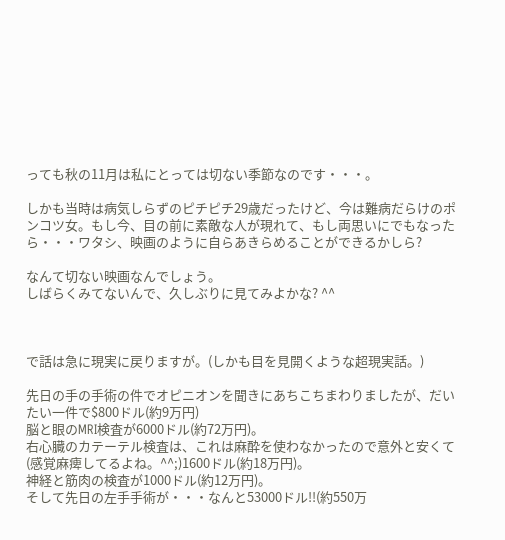っても秋の11月は私にとっては切ない季節なのです・・・。

しかも当時は病気しらずのピチピチ29歳だったけど、今は難病だらけのポンコツ女。もし今、目の前に素敵な人が現れて、もし両思いにでもなったら・・・ワタシ、映画のように自らあきらめることができるかしら?

なんて切ない映画なんでしょう。
しばらくみてないんで、久しぶりに見てみよかな? ^^



で話は急に現実に戻りますが。(しかも目を見開くような超現実話。)

先日の手の手術の件でオピニオンを聞きにあちこちまわりましたが、だいたい一件で$800ドル(約9万円)
脳と眼のMRI検査が6000ドル(約72万円)。
右心臓のカテーテル検査は、これは麻酔を使わなかったので意外と安くて(感覚麻痺してるよね。^^;)1600ドル(約18万円)。
神経と筋肉の検査が1000ドル(約12万円)。
そして先日の左手手術が・・・なんと53000ドル!!(約550万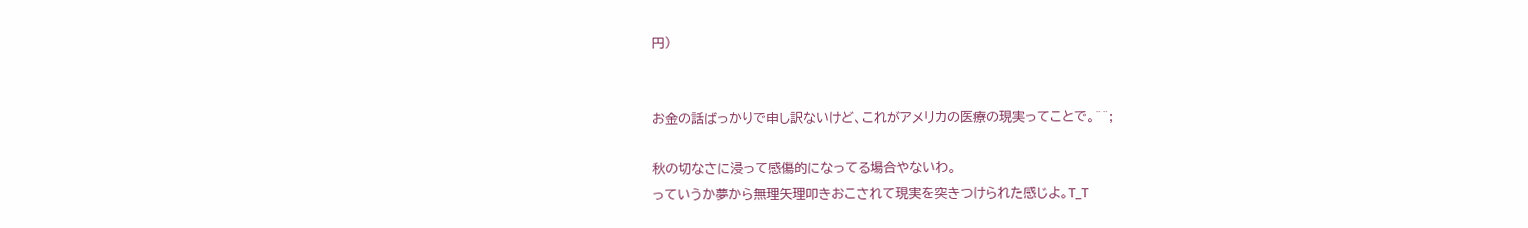円)


お金の話ばっかりで申し訳ないけど、これがアメリカの医療の現実ってことで。^^;

秋の切なさに浸って感傷的になってる場合やないわ。
っていうか夢から無理矢理叩きおこされて現実を突きつけられた感じよ。T_T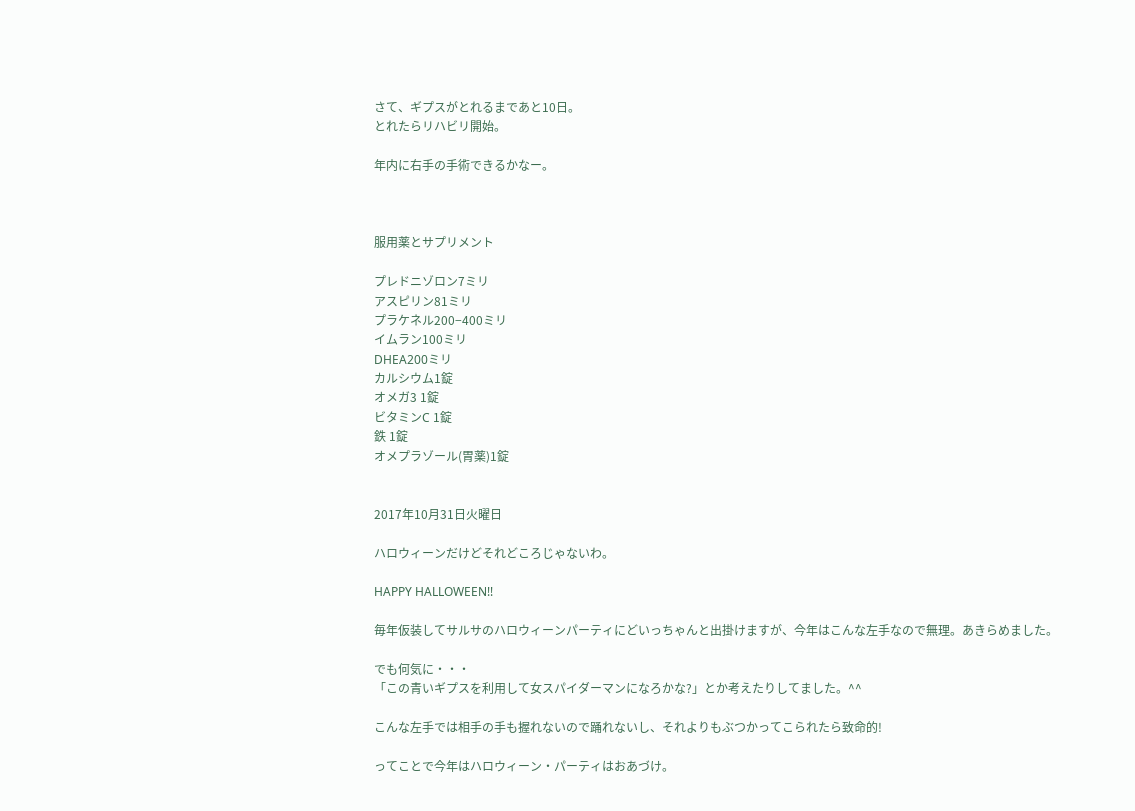さて、ギプスがとれるまであと10日。
とれたらリハビリ開始。

年内に右手の手術できるかなー。



服用薬とサプリメント

プレドニゾロン7ミリ
アスピリン81ミリ
プラケネル200−400ミリ
イムラン100ミリ
DHEA200ミリ
カルシウム1錠
オメガ3 1錠
ビタミンC 1錠
鉄 1錠
オメプラゾール(胃薬)1錠


2017年10月31日火曜日

ハロウィーンだけどそれどころじゃないわ。

HAPPY HALLOWEEN!!

毎年仮装してサルサのハロウィーンパーティにどいっちゃんと出掛けますが、今年はこんな左手なので無理。あきらめました。

でも何気に・・・
「この青いギプスを利用して女スパイダーマンになろかな?」とか考えたりしてました。^^

こんな左手では相手の手も握れないので踊れないし、それよりもぶつかってこられたら致命的!

ってことで今年はハロウィーン・パーティはおあづけ。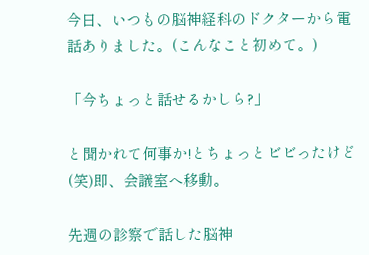今日、いつもの脳神経科のドクターから電話ありました。(こんなこと初めて。)

「今ちょっと話せるかしら?」

と聞かれて何事か!とちょっとビビったけど(笑)即、会議室へ移動。

先週の診察で話した脳神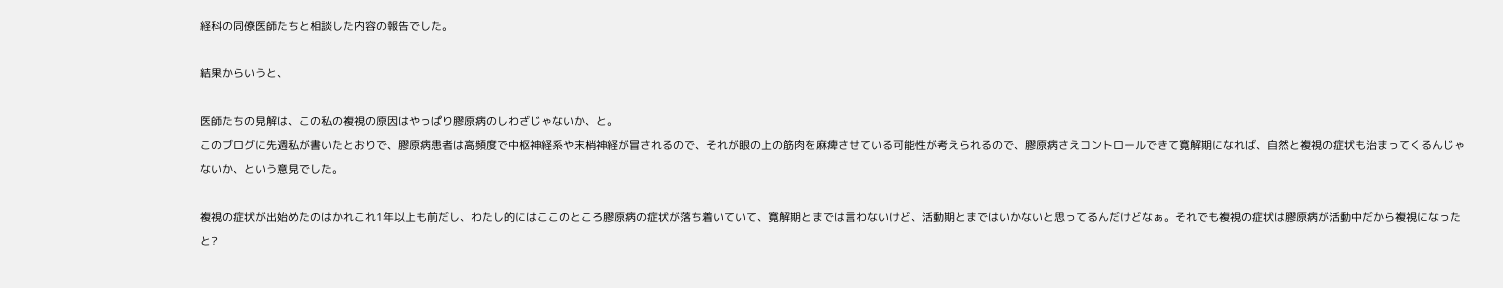経科の同僚医師たちと相談した内容の報告でした。

結果からいうと、

医師たちの見解は、この私の複視の原因はやっぱり膠原病のしわざじゃないか、と。
このブログに先週私が書いたとおりで、膠原病患者は高頻度で中枢神経系や末梢神経が冒されるので、それが眼の上の筋肉を麻痺させている可能性が考えられるので、膠原病さえコントロールできて寛解期になれば、自然と複視の症状も治まってくるんじゃないか、という意見でした。

複視の症状が出始めたのはかれこれ1年以上も前だし、わたし的にはここのところ膠原病の症状が落ち着いていて、寛解期とまでは言わないけど、活動期とまではいかないと思ってるんだけどなぁ。それでも複視の症状は膠原病が活動中だから複視になったと?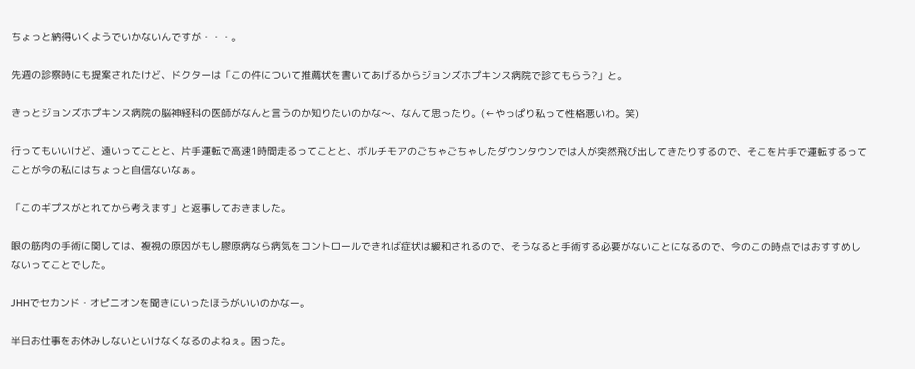ちょっと納得いくようでいかないんですが・・・。

先週の診察時にも提案されたけど、ドクターは「この件について推薦状を書いてあげるからジョンズホプキンス病院で診てもらう?」と。

きっとジョンズホプキンス病院の脳神経科の医師がなんと言うのか知りたいのかな〜、なんて思ったり。(←やっぱり私って性格悪いわ。笑)

行ってもいいけど、遠いってことと、片手運転で高速1時間走るってことと、ボルチモアのごちゃごちゃしたダウンタウンでは人が突然飛び出してきたりするので、そこを片手で運転するってことが今の私にはちょっと自信ないなぁ。

「このギプスがとれてから考えます」と返事しておきました。

眼の筋肉の手術に関しては、複視の原因がもし膠原病なら病気をコントロールできれば症状は緩和されるので、そうなると手術する必要がないことになるので、今のこの時点ではおすすめしないってことでした。

JHHでセカンド・オピニオンを聞きにいったほうがいいのかなー。

半日お仕事をお休みしないといけなくなるのよねぇ。困った。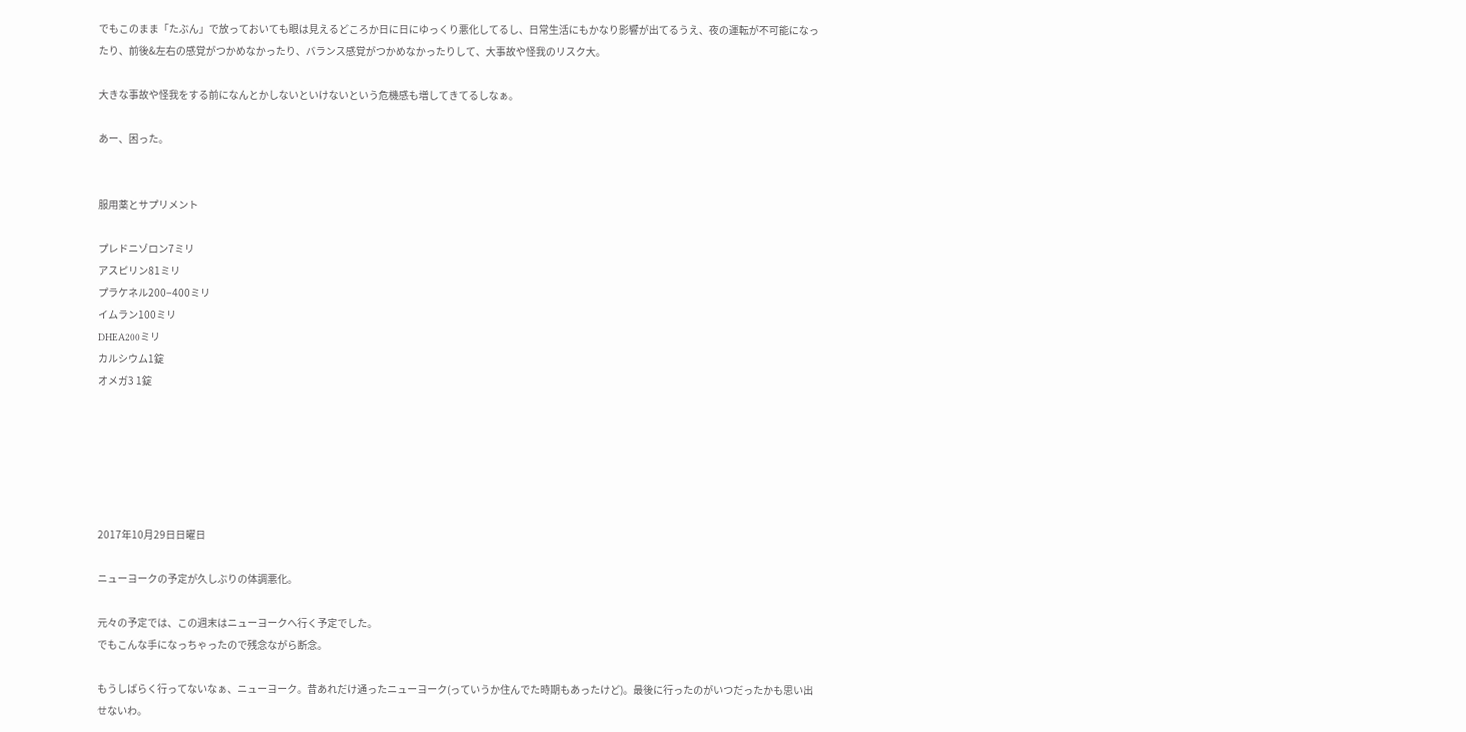でもこのまま「たぶん」で放っておいても眼は見えるどころか日に日にゆっくり悪化してるし、日常生活にもかなり影響が出てるうえ、夜の運転が不可能になったり、前後&左右の感覚がつかめなかったり、バランス感覚がつかめなかったりして、大事故や怪我のリスク大。

大きな事故や怪我をする前になんとかしないといけないという危機感も増してきてるしなぁ。

あー、困った。


服用薬とサプリメント

プレドニゾロン7ミリ
アスピリン81ミリ
プラケネル200−400ミリ
イムラン100ミリ
DHEA200ミリ
カルシウム1錠
オメガ3 1錠






2017年10月29日日曜日

ニューヨークの予定が久しぶりの体調悪化。

元々の予定では、この週末はニューヨークへ行く予定でした。
でもこんな手になっちゃったので残念ながら断念。

もうしばらく行ってないなぁ、ニューヨーク。昔あれだけ通ったニューヨーク(っていうか住んでた時期もあったけど)。最後に行ったのがいつだったかも思い出せないわ。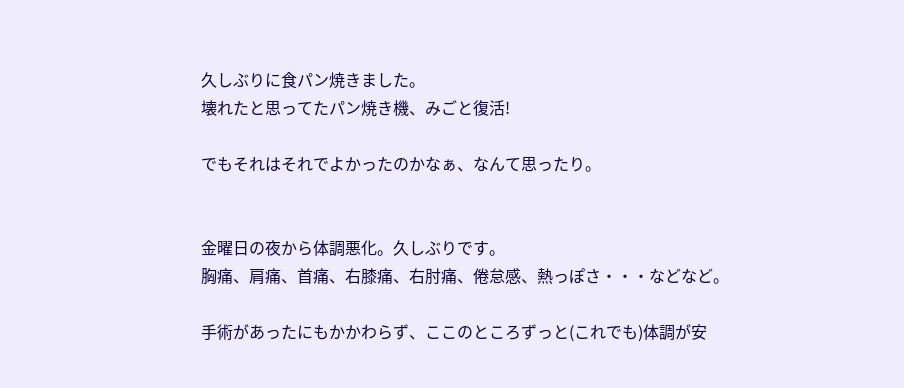久しぶりに食パン焼きました。
壊れたと思ってたパン焼き機、みごと復活!

でもそれはそれでよかったのかなぁ、なんて思ったり。


金曜日の夜から体調悪化。久しぶりです。
胸痛、肩痛、首痛、右膝痛、右肘痛、倦怠感、熱っぽさ・・・などなど。

手術があったにもかかわらず、ここのところずっと(これでも)体調が安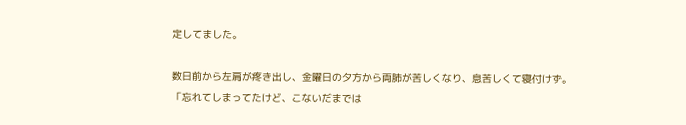定してました。

数日前から左肩が疼き出し、金曜日の夕方から両肺が苦しくなり、息苦しくて寝付けず。
「忘れてしまってたけど、こないだまでは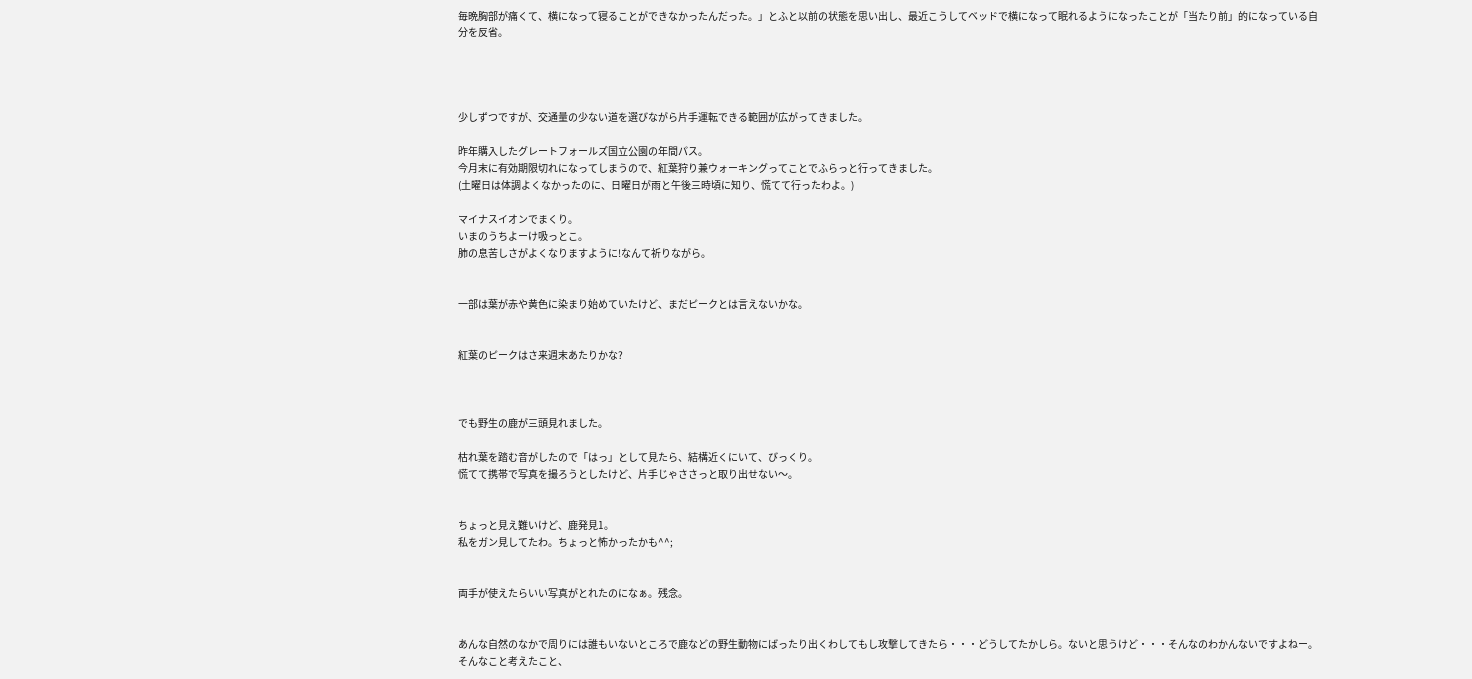毎晩胸部が痛くて、横になって寝ることができなかったんだった。」とふと以前の状態を思い出し、最近こうしてベッドで横になって眠れるようになったことが「当たり前」的になっている自分を反省。




少しずつですが、交通量の少ない道を選びながら片手運転できる範囲が広がってきました。

昨年購入したグレートフォールズ国立公園の年間パス。
今月末に有効期限切れになってしまうので、紅葉狩り兼ウォーキングってことでふらっと行ってきました。
(土曜日は体調よくなかったのに、日曜日が雨と午後三時頃に知り、慌てて行ったわよ。)

マイナスイオンでまくり。
いまのうちよーけ吸っとこ。
肺の息苦しさがよくなりますように!なんて祈りながら。


一部は葉が赤や黄色に染まり始めていたけど、まだピークとは言えないかな。


紅葉のピークはさ来週末あたりかな?



でも野生の鹿が三頭見れました。

枯れ葉を踏む音がしたので「はっ」として見たら、結構近くにいて、びっくり。
慌てて携帯で写真を撮ろうとしたけど、片手じゃささっと取り出せない〜。


ちょっと見え難いけど、鹿発見1。
私をガン見してたわ。ちょっと怖かったかも^^;


両手が使えたらいい写真がとれたのになぁ。残念。


あんな自然のなかで周りには誰もいないところで鹿などの野生動物にばったり出くわしてもし攻撃してきたら・・・どうしてたかしら。ないと思うけど・・・そんなのわかんないですよねー。そんなこと考えたこと、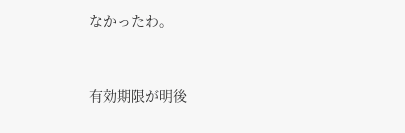なかったわ。


有効期限が明後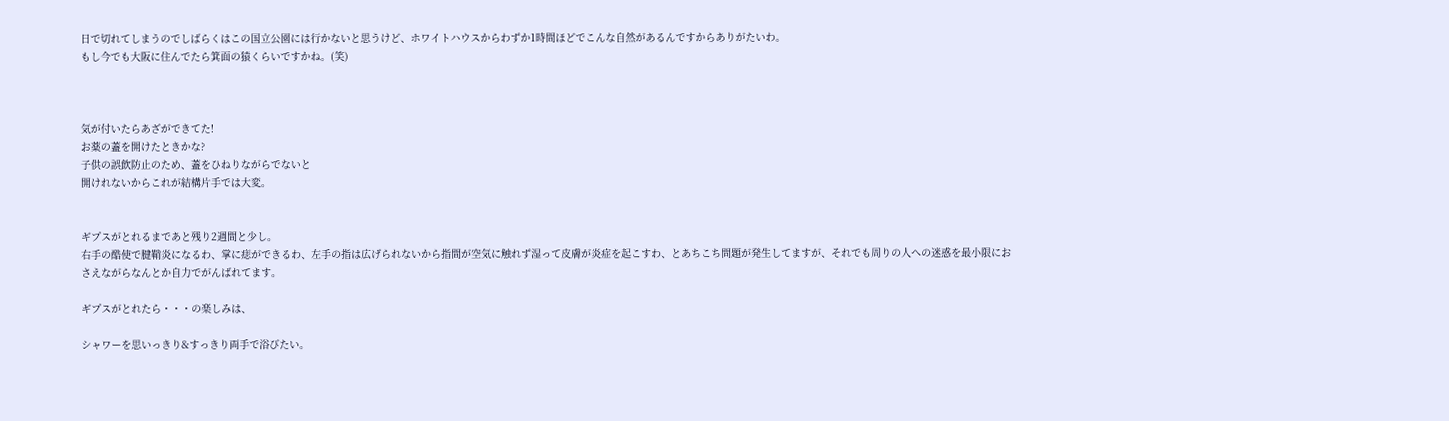日で切れてしまうのでしばらくはこの国立公園には行かないと思うけど、ホワイトハウスからわずか1時間ほどでこんな自然があるんですからありがたいわ。
もし今でも大阪に住んでたら箕面の猿くらいですかね。(笑)



気が付いたらあざができてた!
お薬の蓋を開けたときかな?
子供の誤飲防止のため、蓋をひねりながらでないと
開けれないからこれが結構片手では大変。


ギプスがとれるまであと残り2週間と少し。
右手の酷使で腱鞘炎になるわ、掌に痣ができるわ、左手の指は広げられないから指間が空気に触れず湿って皮膚が炎症を起こすわ、とあちこち問題が発生してますが、それでも周りの人への迷惑を最小限におさえながらなんとか自力でがんばれてます。

ギプスがとれたら・・・の楽しみは、

シャワーを思いっきり&すっきり両手で浴びたい。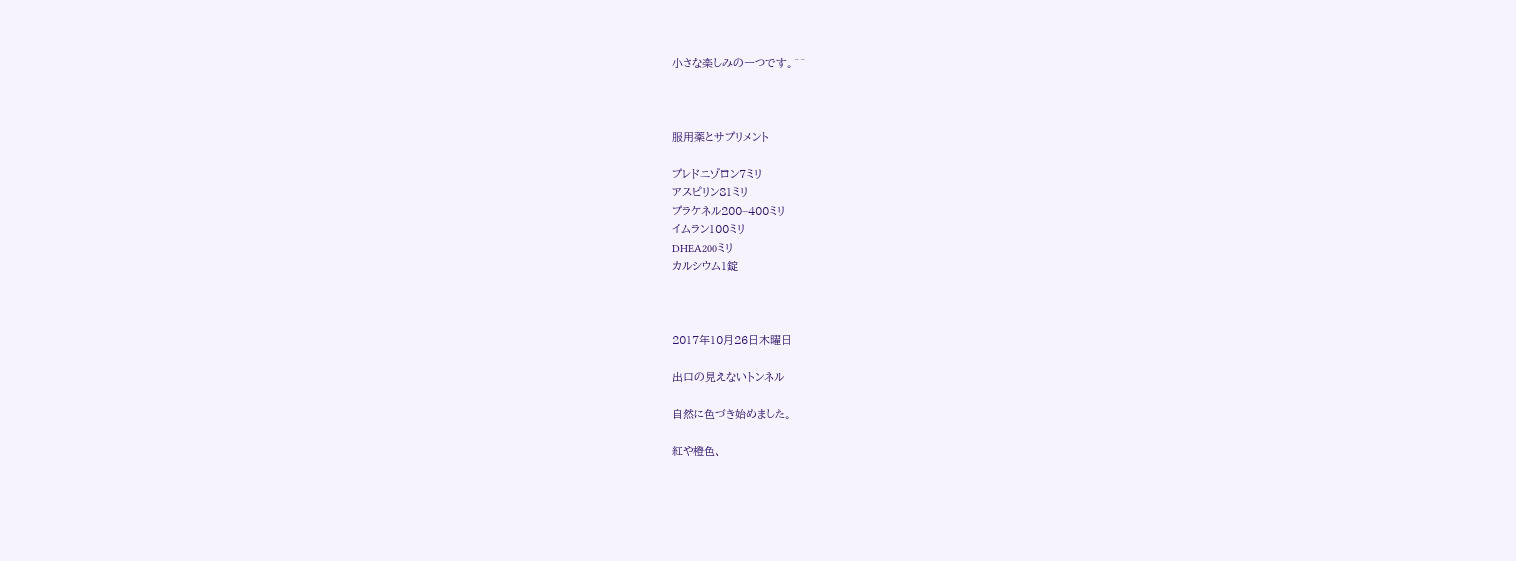小さな楽しみの一つです。^^



服用薬とサプリメント

プレドニゾロン7ミリ
アスピリン81ミリ
プラケネル200−400ミリ
イムラン100ミリ
DHEA200ミリ
カルシウム1錠



2017年10月26日木曜日

出口の見えないトンネル

自然に色づき始めました。

紅や橙色、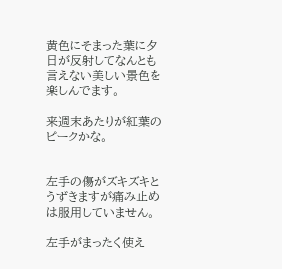黄色にそまった葉に夕日が反射してなんとも言えない美しい景色を楽しんでます。

来週末あたりが紅葉のピークかな。


左手の傷がズキズキとうずきますが痛み止めは服用していません。

左手がまったく使え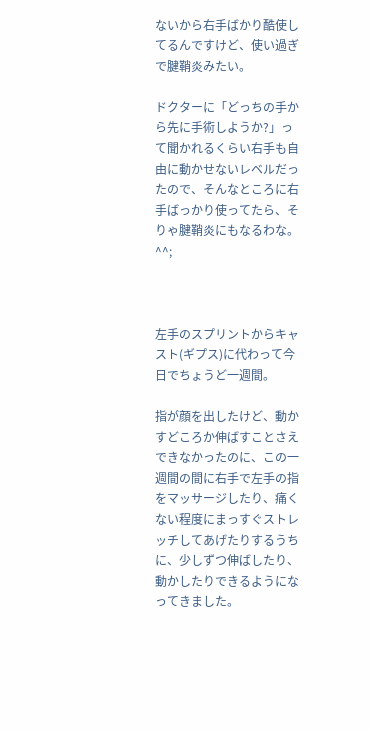ないから右手ばかり酷使してるんですけど、使い過ぎで腱鞘炎みたい。

ドクターに「どっちの手から先に手術しようか?」って聞かれるくらい右手も自由に動かせないレベルだったので、そんなところに右手ばっかり使ってたら、そりゃ腱鞘炎にもなるわな。^^;



左手のスプリントからキャスト(ギプス)に代わって今日でちょうど一週間。

指が顔を出したけど、動かすどころか伸ばすことさえできなかったのに、この一週間の間に右手で左手の指をマッサージしたり、痛くない程度にまっすぐストレッチしてあげたりするうちに、少しずつ伸ばしたり、動かしたりできるようになってきました。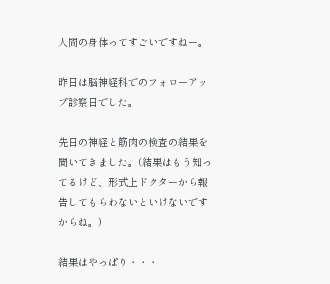人間の身体ってすごいですねー。

昨日は脳神経科でのフォローアップ診察日でした。

先日の神経と筋肉の検査の結果を聞いてきました。(結果はもう知ってるけど、形式上ドクターから報告してもらわないといけないですからね。)

結果はやっぱり・・・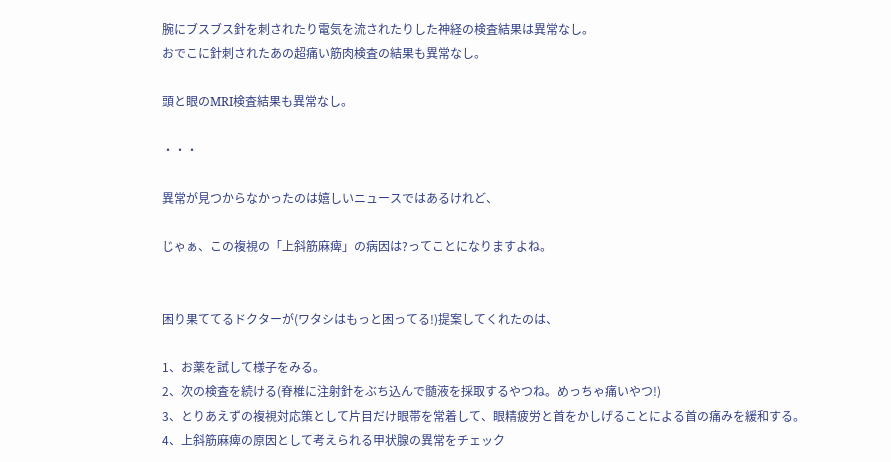腕にブスブス針を刺されたり電気を流されたりした神経の検査結果は異常なし。
おでこに針刺されたあの超痛い筋肉検査の結果も異常なし。

頭と眼のMRI検査結果も異常なし。

・・・

異常が見つからなかったのは嬉しいニュースではあるけれど、

じゃぁ、この複視の「上斜筋麻痺」の病因は?ってことになりますよね。


困り果ててるドクターが(ワタシはもっと困ってる!)提案してくれたのは、

1、お薬を試して様子をみる。
2、次の検査を続ける(脊椎に注射針をぶち込んで髄液を採取するやつね。めっちゃ痛いやつ!)
3、とりあえずの複視対応策として片目だけ眼帯を常着して、眼精疲労と首をかしげることによる首の痛みを緩和する。
4、上斜筋麻痺の原因として考えられる甲状腺の異常をチェック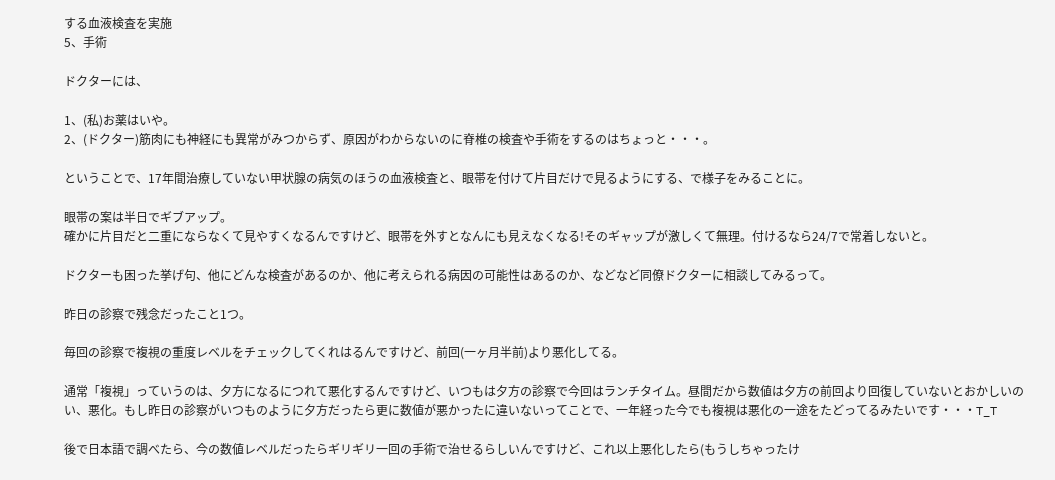する血液検査を実施
5、手術

ドクターには、

1、(私)お薬はいや。
2、(ドクター)筋肉にも神経にも異常がみつからず、原因がわからないのに脊椎の検査や手術をするのはちょっと・・・。

ということで、17年間治療していない甲状腺の病気のほうの血液検査と、眼帯を付けて片目だけで見るようにする、で様子をみることに。

眼帯の案は半日でギブアップ。
確かに片目だと二重にならなくて見やすくなるんですけど、眼帯を外すとなんにも見えなくなる!そのギャップが激しくて無理。付けるなら24/7で常着しないと。

ドクターも困った挙げ句、他にどんな検査があるのか、他に考えられる病因の可能性はあるのか、などなど同僚ドクターに相談してみるって。

昨日の診察で残念だったこと1つ。

毎回の診察で複視の重度レベルをチェックしてくれはるんですけど、前回(一ヶ月半前)より悪化してる。

通常「複視」っていうのは、夕方になるにつれて悪化するんですけど、いつもは夕方の診察で今回はランチタイム。昼間だから数値は夕方の前回より回復していないとおかしいのい、悪化。もし昨日の診察がいつものように夕方だったら更に数値が悪かったに違いないってことで、一年経った今でも複視は悪化の一途をたどってるみたいです・・・T_T

後で日本語で調べたら、今の数値レベルだったらギリギリ一回の手術で治せるらしいんですけど、これ以上悪化したら(もうしちゃったけ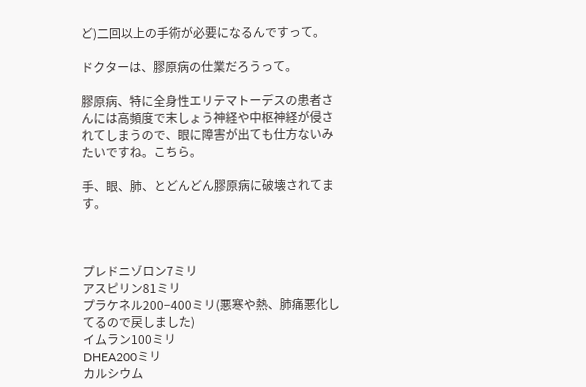ど)二回以上の手術が必要になるんですって。

ドクターは、膠原病の仕業だろうって。

膠原病、特に全身性エリテマトーデスの患者さんには高頻度で末しょう神経や中枢神経が侵されてしまうので、眼に障害が出ても仕方ないみたいですね。こちら。

手、眼、肺、とどんどん膠原病に破壊されてます。



プレドニゾロン7ミリ
アスピリン81ミリ
プラケネル200−400ミリ(悪寒や熱、肺痛悪化してるので戻しました)
イムラン100ミリ
DHEA200ミリ
カルシウム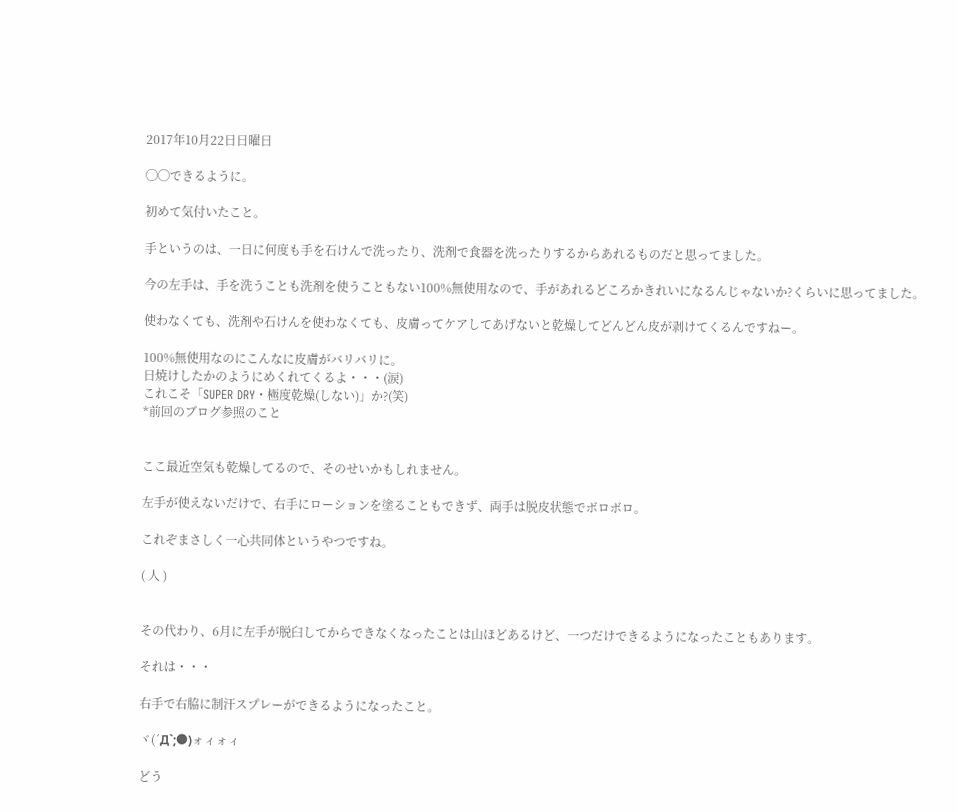2017年10月22日日曜日

◯◯できるように。

初めて気付いたこと。

手というのは、一日に何度も手を石けんで洗ったり、洗剤で食器を洗ったりするからあれるものだと思ってました。

今の左手は、手を洗うことも洗剤を使うこともない100%無使用なので、手があれるどころかきれいになるんじゃないか?くらいに思ってました。

使わなくても、洗剤や石けんを使わなくても、皮膚ってケアしてあげないと乾燥してどんどん皮が剥けてくるんですねー。

100%無使用なのにこんなに皮膚がバリバリに。
日焼けしたかのようにめくれてくるよ・・・(涙)
これこそ「SUPER DRY・極度乾燥(しない)」か?(笑)
*前回のブログ参照のこと


ここ最近空気も乾燥してるので、そのせいかもしれません。

左手が使えないだけで、右手にローションを塗ることもできず、両手は脱皮状態でボロボロ。

これぞまさしく一心共同体というやつですね。

( 人 )


その代わり、6月に左手が脱臼してからできなくなったことは山ほどあるけど、一つだけできるようになったこともあります。

それは・・・

右手で右脇に制汗スプレーができるようになったこと。

ヾ(´Д`;●)ォィォィ

どう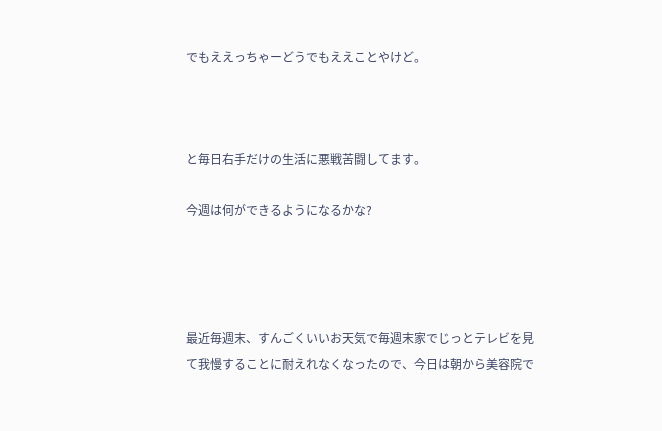でもええっちゃーどうでもええことやけど。



と毎日右手だけの生活に悪戦苦闘してます。

今週は何ができるようになるかな?




最近毎週末、すんごくいいお天気で毎週末家でじっとテレビを見て我慢することに耐えれなくなったので、今日は朝から美容院で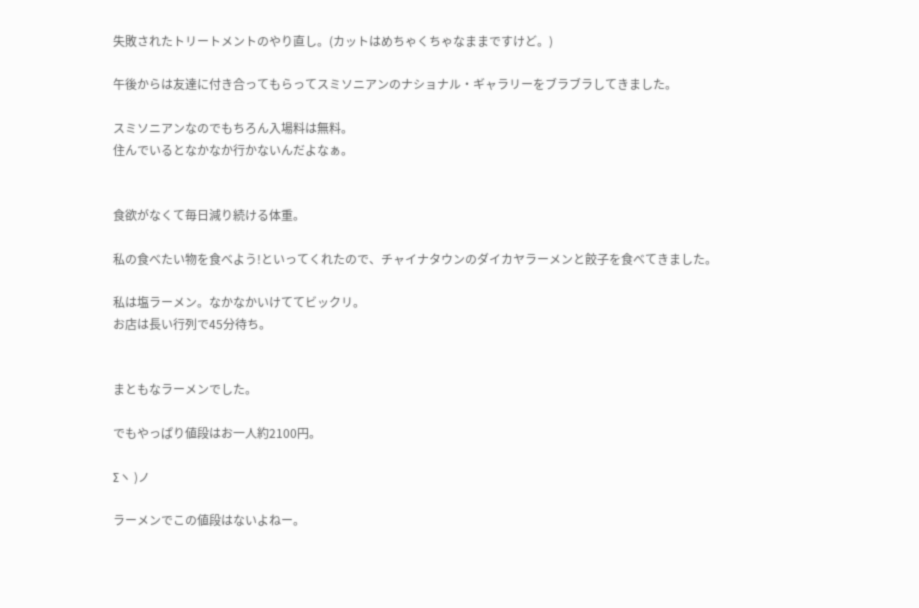失敗されたトリートメントのやり直し。(カットはめちゃくちゃなままですけど。)

午後からは友達に付き合ってもらってスミソニアンのナショナル・ギャラリーをブラブラしてきました。

スミソニアンなのでもちろん入場料は無料。
住んでいるとなかなか行かないんだよなぁ。


食欲がなくて毎日減り続ける体重。

私の食べたい物を食べよう!といってくれたので、チャイナタウンのダイカヤラーメンと餃子を食べてきました。

私は塩ラーメン。なかなかいけててビックリ。
お店は長い行列で45分待ち。


まともなラーメンでした。

でもやっぱり値段はお一人約2100円。

Σヽ )ノ

ラーメンでこの値段はないよねー。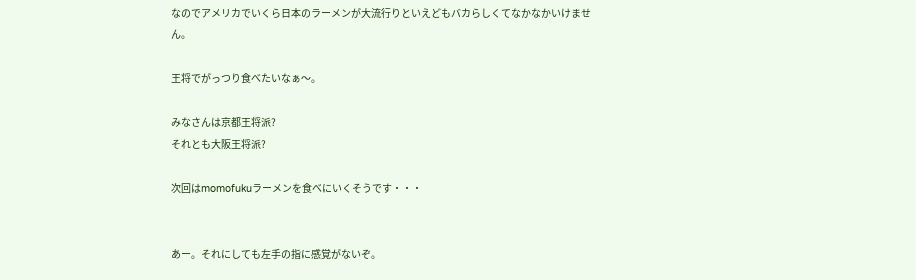なのでアメリカでいくら日本のラーメンが大流行りといえどもバカらしくてなかなかいけません。

王将でがっつり食べたいなぁ〜。

みなさんは京都王将派?
それとも大阪王将派?

次回はmomofukuラーメンを食べにいくそうです・・・


あー。それにしても左手の指に感覚がないぞ。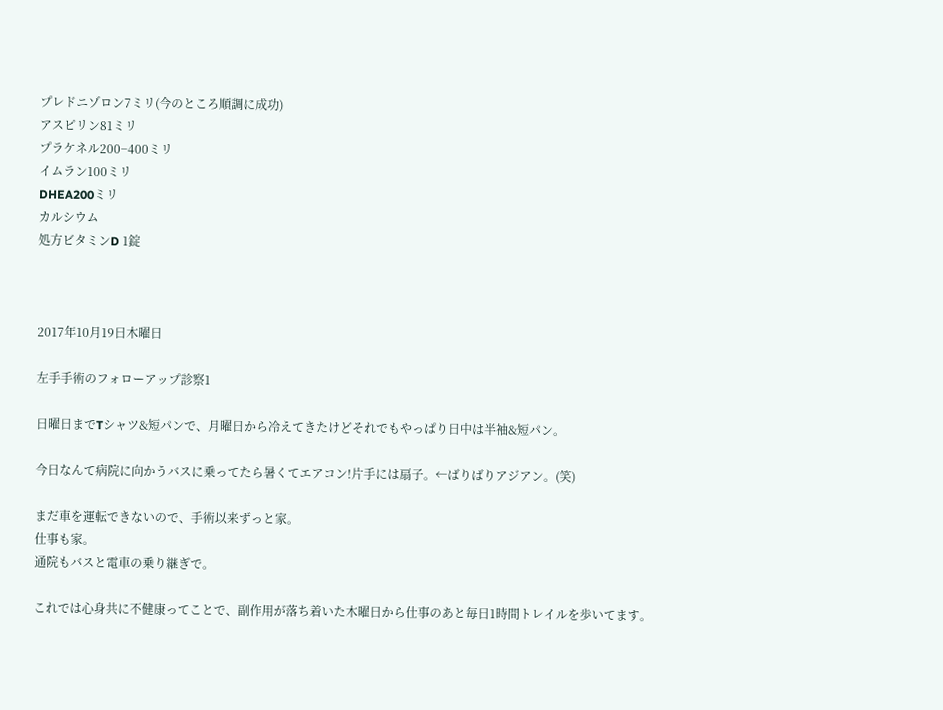プレドニゾロン7ミリ(今のところ順調に成功)
アスピリン81ミリ
プラケネル200−400ミリ
イムラン100ミリ
DHEA200ミリ
カルシウム
処方ビタミンD 1錠



2017年10月19日木曜日

左手手術のフォローアップ診察1

日曜日までTシャツ&短パンで、月曜日から冷えてきたけどそれでもやっぱり日中は半袖&短パン。

今日なんて病院に向かうバスに乗ってたら暑くてエアコン!片手には扇子。←ばりばりアジアン。(笑)

まだ車を運転できないので、手術以来ずっと家。
仕事も家。
通院もバスと電車の乗り継ぎで。

これでは心身共に不健康ってことで、副作用が落ち着いた木曜日から仕事のあと毎日1時間トレイルを歩いてます。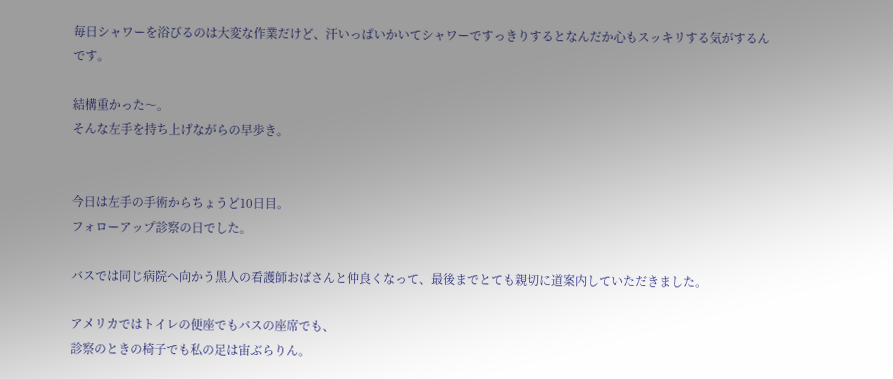毎日シャワーを浴びるのは大変な作業だけど、汗いっぱいかいてシャワーですっきりするとなんだか心もスッキリする気がするんです。

結構重かった〜。
そんな左手を持ち上げながらの早歩き。


今日は左手の手術からちょうど10日目。
フォローアップ診察の日でした。

バスでは同じ病院へ向かう黒人の看護師おばさんと仲良くなって、最後までとても親切に道案内していただきました。

アメリカではトイレの便座でもバスの座席でも、
診察のときの椅子でも私の足は宙ぶらりん。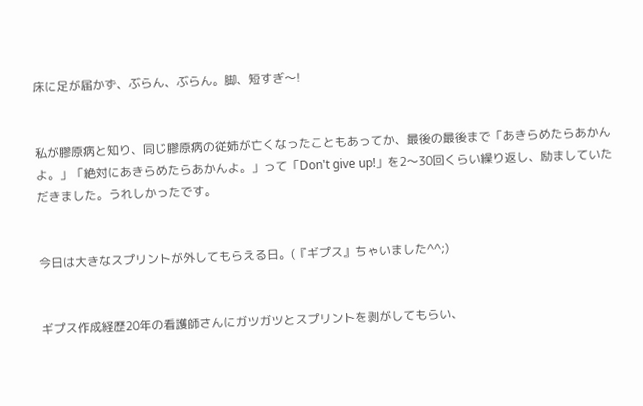床に足が届かず、ぶらん、ぶらん。脚、短すぎ〜!


私が膠原病と知り、同じ膠原病の従姉が亡くなったこともあってか、最後の最後まで「あきらめたらあかんよ。」「絶対にあきらめたらあかんよ。」って「Don't give up!」を2〜30回くらい繰り返し、励ましていただきました。うれしかったです。


今日は大きなスプリントが外してもらえる日。(『ギプス』ちゃいました^^;)


ギプス作成経歴20年の看護師さんにガツガツとスプリントを剥がしてもらい、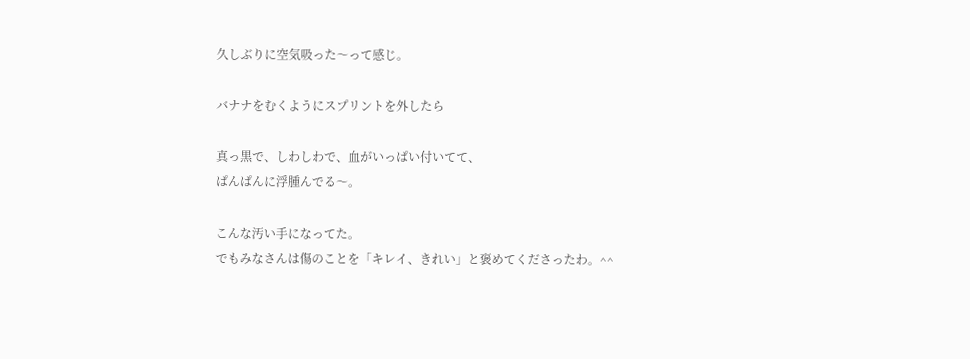久しぶりに空気吸った〜って感じ。

バナナをむくようにスプリントを外したら

真っ黒で、しわしわで、血がいっぱい付いてて、
ぱんぱんに浮腫んでる〜。

こんな汚い手になってた。
でもみなさんは傷のことを「キレイ、きれい」と褒めてくださったわ。^^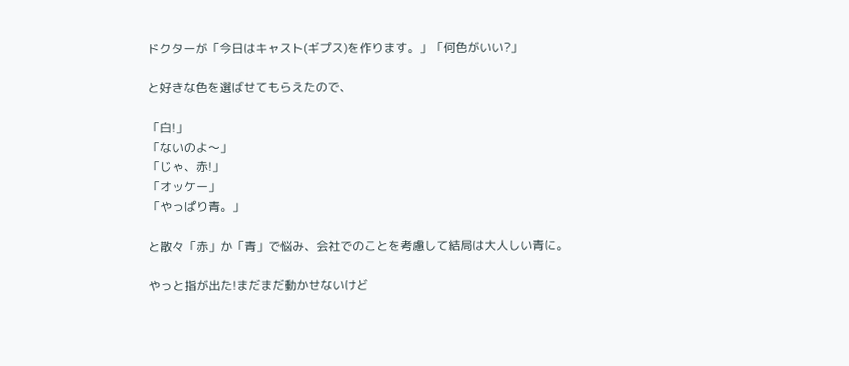ドクターが「今日はキャスト(ギプス)を作ります。」「何色がいい?」

と好きな色を選ばせてもらえたので、

「白!」
「ないのよ〜」
「じゃ、赤!」
「オッケー」
「やっぱり青。」

と散々「赤」か「青」で悩み、会社でのことを考慮して結局は大人しい青に。

やっと指が出た!まだまだ動かせないけど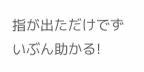指が出ただけでずいぶん助かる!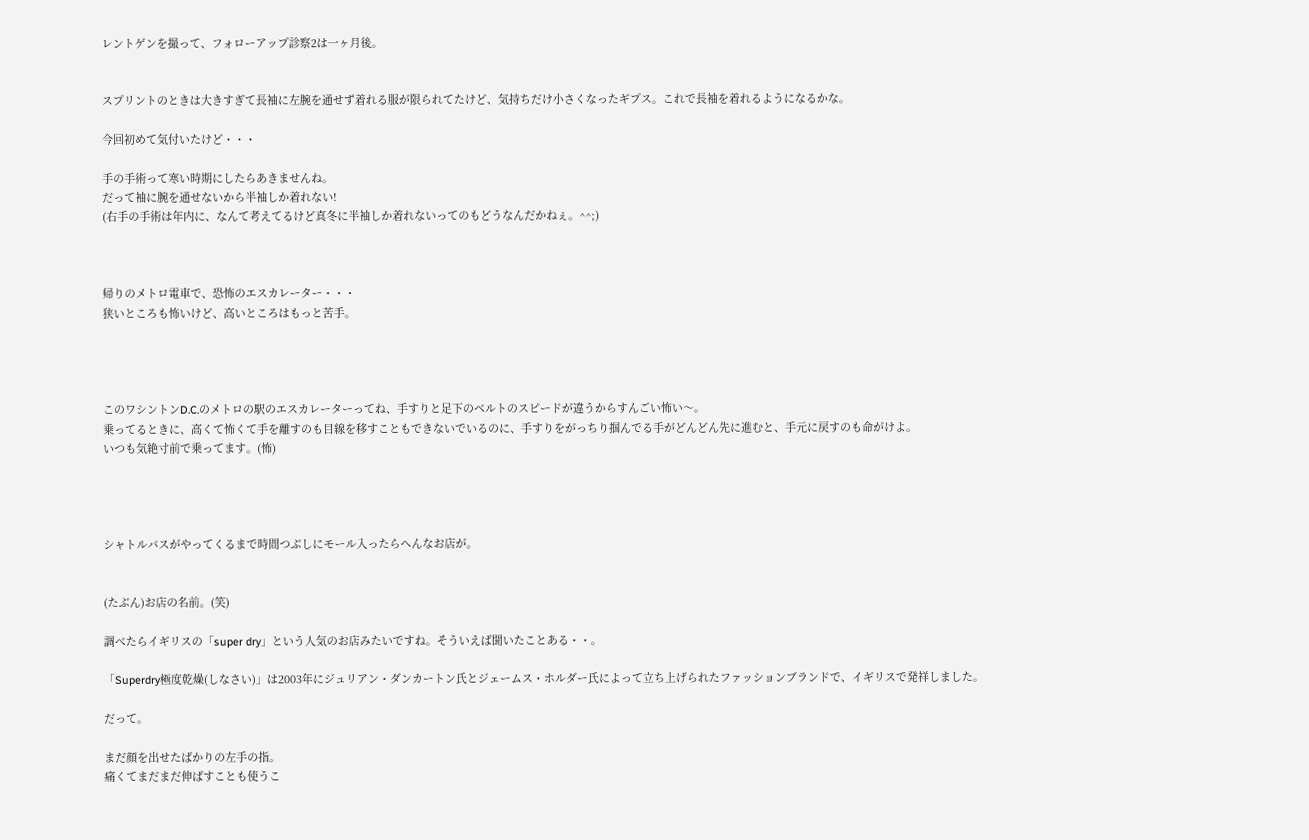レントゲンを撮って、フォローアップ診察2は一ヶ月後。


スプリントのときは大きすぎて長袖に左腕を通せず着れる服が限られてたけど、気持ちだけ小さくなったギプス。これで長袖を着れるようになるかな。

今回初めて気付いたけど・・・

手の手術って寒い時期にしたらあきませんね。
だって袖に腕を通せないから半袖しか着れない!
(右手の手術は年内に、なんて考えてるけど真冬に半袖しか着れないってのもどうなんだかねぇ。^^;)



帰りのメトロ電車で、恐怖のエスカレーター・・・
狭いところも怖いけど、高いところはもっと苦手。




このワシントンD.C.のメトロの駅のエスカレーターってね、手すりと足下のベルトのスピードが違うからすんごい怖い〜。
乗ってるときに、高くて怖くて手を離すのも目線を移すこともできないでいるのに、手すりをがっちり掴んでる手がどんどん先に進むと、手元に戻すのも命がけよ。
いつも気絶寸前で乗ってます。(怖)




シャトルバスがやってくるまで時間つぶしにモール入ったらへんなお店が。


(たぶん)お店の名前。(笑)

調べたらイギリスの「super dry」という人気のお店みたいですね。そういえば聞いたことある・・。

「Superdry極度乾燥(しなさい)」は2003年にジュリアン・ダンカートン氏とジェームス・ホルダー氏によって立ち上げられたファッションブランドで、イギリスで発祥しました。

だって。

まだ顔を出せたばかりの左手の指。
痛くてまだまだ伸ばすことも使うこ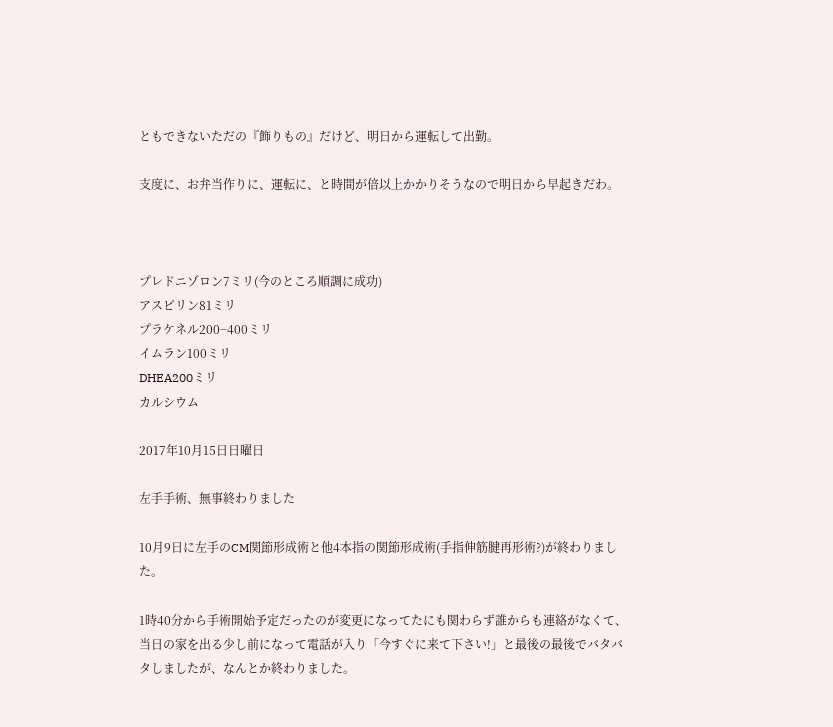ともできないただの『飾りもの』だけど、明日から運転して出勤。

支度に、お弁当作りに、運転に、と時間が倍以上かかりそうなので明日から早起きだわ。



プレドニゾロン7ミリ(今のところ順調に成功)
アスピリン81ミリ
プラケネル200−400ミリ
イムラン100ミリ
DHEA200ミリ
カルシウム

2017年10月15日日曜日

左手手術、無事終わりました

10月9日に左手のCM関節形成術と他4本指の関節形成術(手指伸筋腱再形術?)が終わりました。

1時40分から手術開始予定だったのが変更になってたにも関わらず誰からも連絡がなくて、当日の家を出る少し前になって電話が入り「今すぐに来て下さい!」と最後の最後でバタバタしましたが、なんとか終わりました。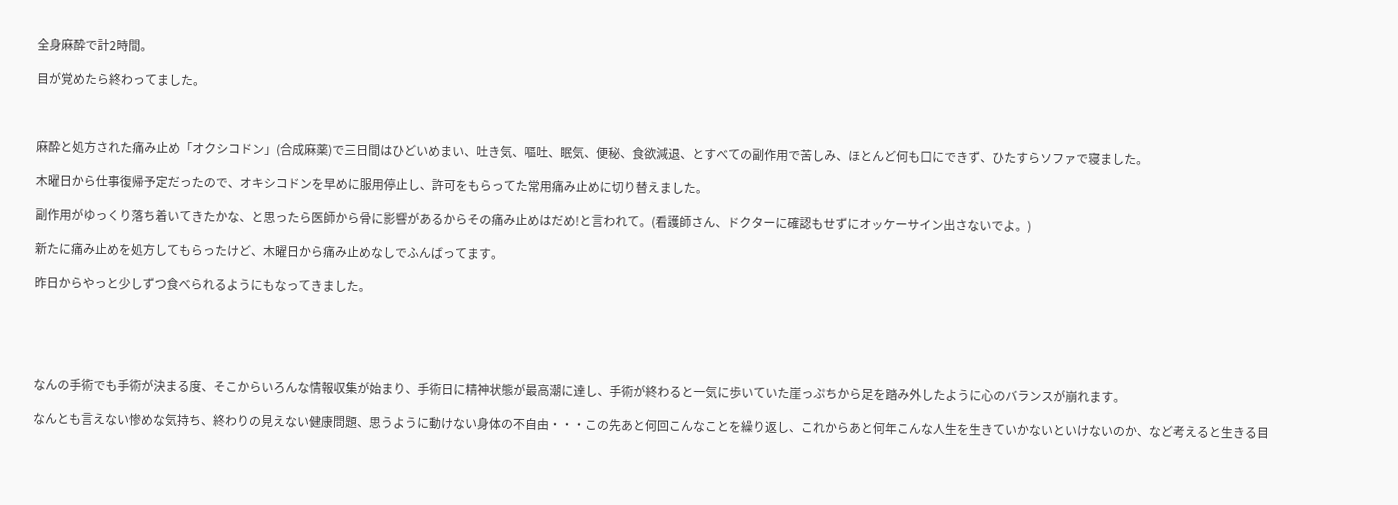全身麻酔で計2時間。

目が覚めたら終わってました。



麻酔と処方された痛み止め「オクシコドン」(合成麻薬)で三日間はひどいめまい、吐き気、嘔吐、眠気、便秘、食欲減退、とすべての副作用で苦しみ、ほとんど何も口にできず、ひたすらソファで寝ました。

木曜日から仕事復帰予定だったので、オキシコドンを早めに服用停止し、許可をもらってた常用痛み止めに切り替えました。

副作用がゆっくり落ち着いてきたかな、と思ったら医師から骨に影響があるからその痛み止めはだめ!と言われて。(看護師さん、ドクターに確認もせずにオッケーサイン出さないでよ。)

新たに痛み止めを処方してもらったけど、木曜日から痛み止めなしでふんばってます。

昨日からやっと少しずつ食べられるようにもなってきました。





なんの手術でも手術が決まる度、そこからいろんな情報収集が始まり、手術日に精神状態が最高潮に達し、手術が終わると一気に歩いていた崖っぷちから足を踏み外したように心のバランスが崩れます。

なんとも言えない惨めな気持ち、終わりの見えない健康問題、思うように動けない身体の不自由・・・この先あと何回こんなことを繰り返し、これからあと何年こんな人生を生きていかないといけないのか、など考えると生きる目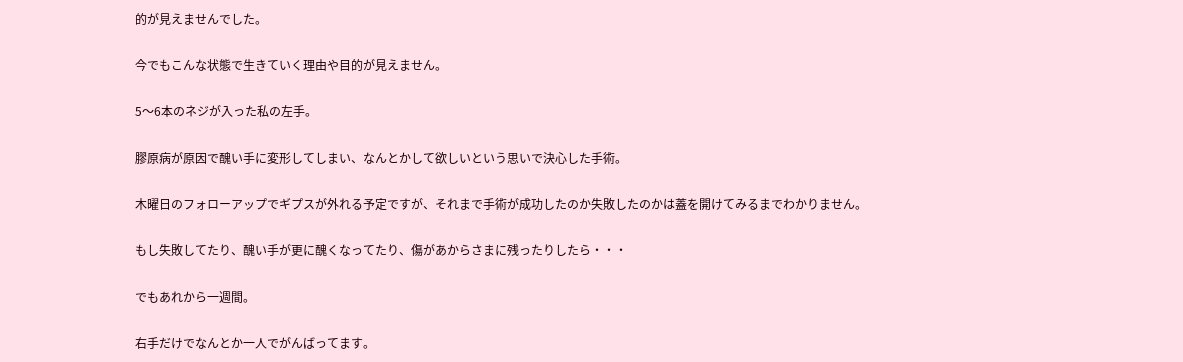的が見えませんでした。

今でもこんな状態で生きていく理由や目的が見えません。

5〜6本のネジが入った私の左手。

膠原病が原因で醜い手に変形してしまい、なんとかして欲しいという思いで決心した手術。

木曜日のフォローアップでギプスが外れる予定ですが、それまで手術が成功したのか失敗したのかは蓋を開けてみるまでわかりません。

もし失敗してたり、醜い手が更に醜くなってたり、傷があからさまに残ったりしたら・・・

でもあれから一週間。

右手だけでなんとか一人でがんばってます。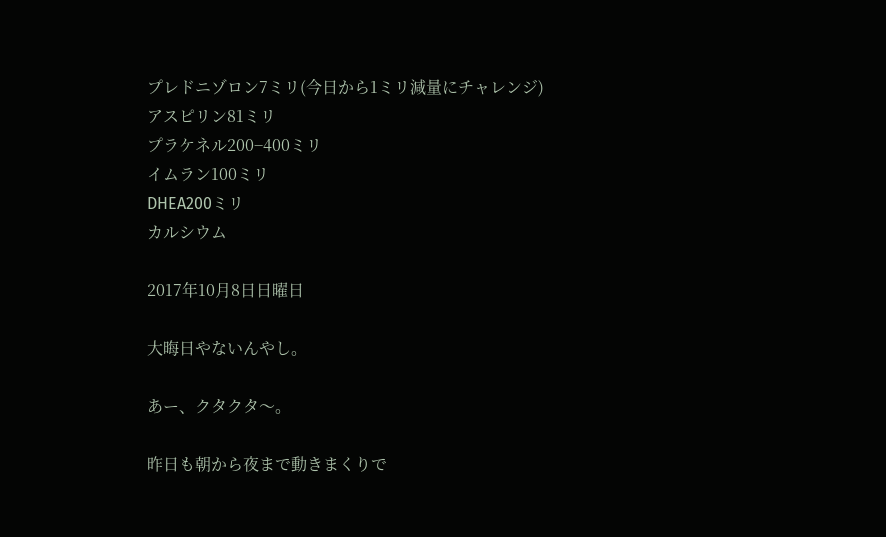プレドニゾロン7ミリ(今日から1ミリ減量にチャレンジ)
アスピリン81ミリ
プラケネル200−400ミリ
イムラン100ミリ
DHEA200ミリ
カルシウム

2017年10月8日日曜日

大晦日やないんやし。

あー、クタクタ〜。

昨日も朝から夜まで動きまくりで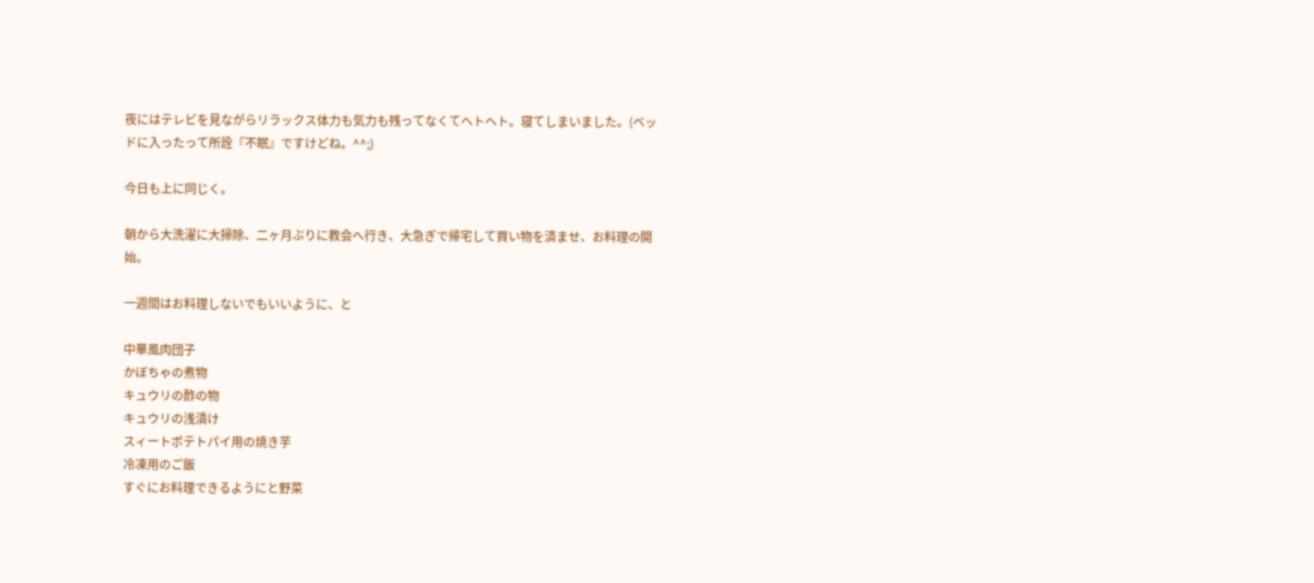夜にはテレビを見ながらリラックス体力も気力も残ってなくてヘトヘト。寝てしまいました。(ベッドに入ったって所詮『不眠』ですけどね。^^;)

今日も上に同じく。

朝から大洗濯に大掃除、二ヶ月ぶりに教会へ行き、大急ぎで帰宅して買い物を済ませ、お料理の開始。

一週間はお料理しないでもいいように、と

中華風肉団子
かぼちゃの煮物
キュウリの酢の物
キュウリの浅漬け
スィートポテトパイ用の焼き芋
冷凍用のご飯
すぐにお料理できるようにと野菜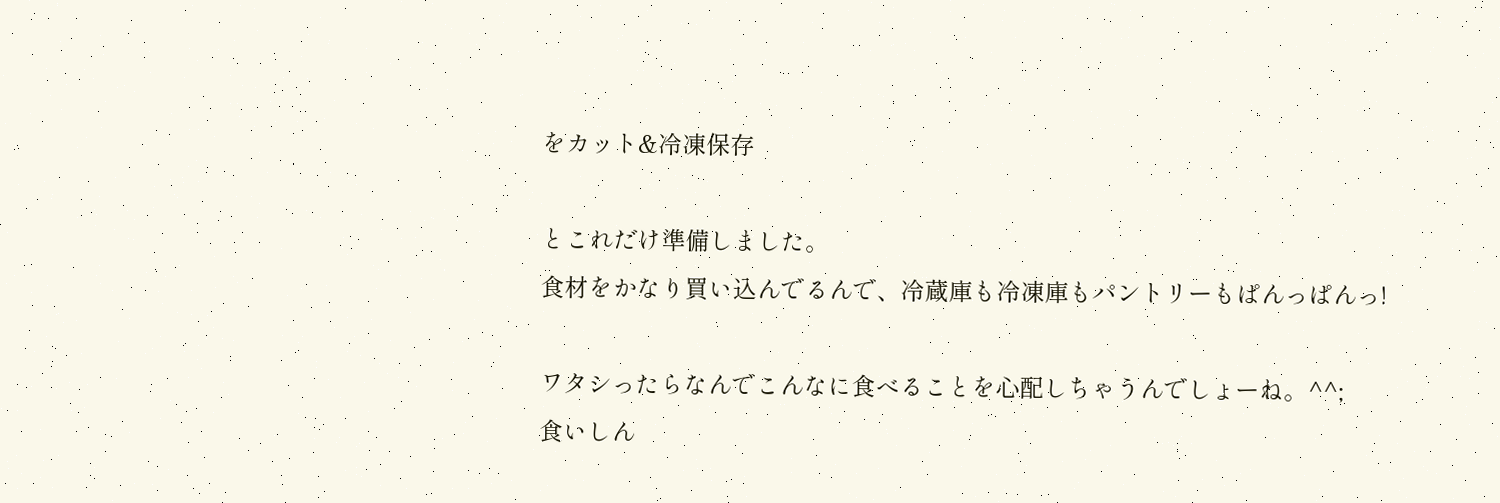をカット&冷凍保存

とこれだけ準備しました。
食材をかなり買い込んでるんで、冷蔵庫も冷凍庫もパントリーもぱんっぱんっ!

ワタシったらなんでこんなに食べることを心配しちゃうんでしょーね。^^;
食いしん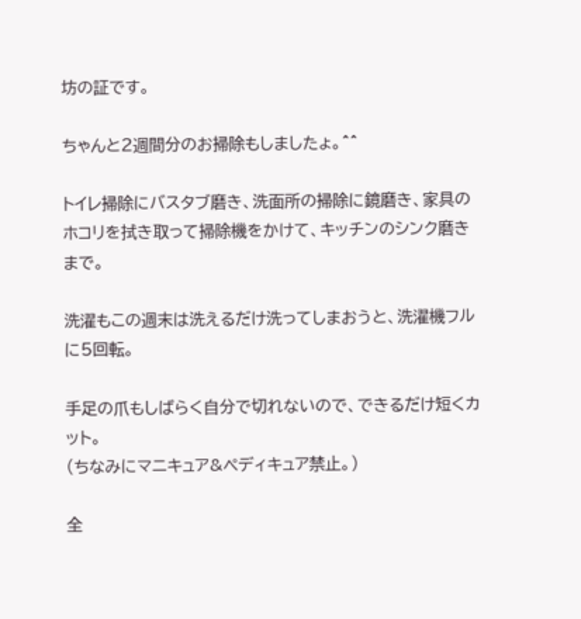坊の証です。

ちゃんと2週間分のお掃除もしましたょ。^^

トイレ掃除にバスタブ磨き、洗面所の掃除に鏡磨き、家具のホコリを拭き取って掃除機をかけて、キッチンのシンク磨きまで。

洗濯もこの週末は洗えるだけ洗ってしまおうと、洗濯機フルに5回転。

手足の爪もしばらく自分で切れないので、できるだけ短くカット。
(ちなみにマニキュア&ペディキュア禁止。)

全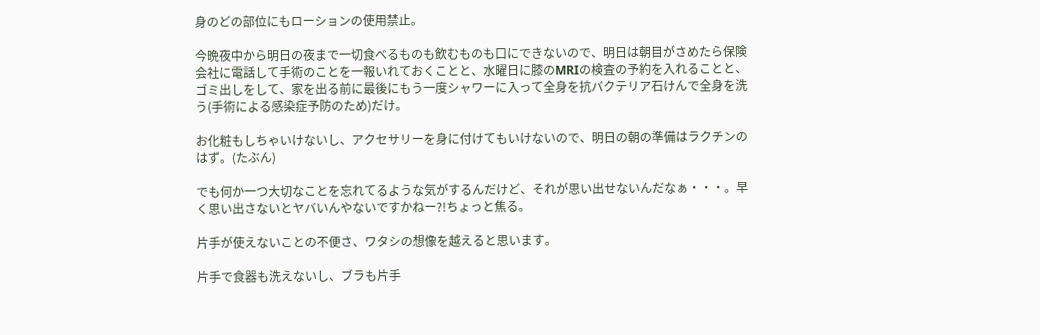身のどの部位にもローションの使用禁止。

今晩夜中から明日の夜まで一切食べるものも飲むものも口にできないので、明日は朝目がさめたら保険会社に電話して手術のことを一報いれておくことと、水曜日に膝のMRIの検査の予約を入れることと、ゴミ出しをして、家を出る前に最後にもう一度シャワーに入って全身を抗バクテリア石けんで全身を洗う(手術による感染症予防のため)だけ。

お化粧もしちゃいけないし、アクセサリーを身に付けてもいけないので、明日の朝の準備はラクチンのはず。(たぶん)

でも何か一つ大切なことを忘れてるような気がするんだけど、それが思い出せないんだなぁ・・・。早く思い出さないとヤバいんやないですかねー?!ちょっと焦る。

片手が使えないことの不便さ、ワタシの想像を越えると思います。

片手で食器も洗えないし、ブラも片手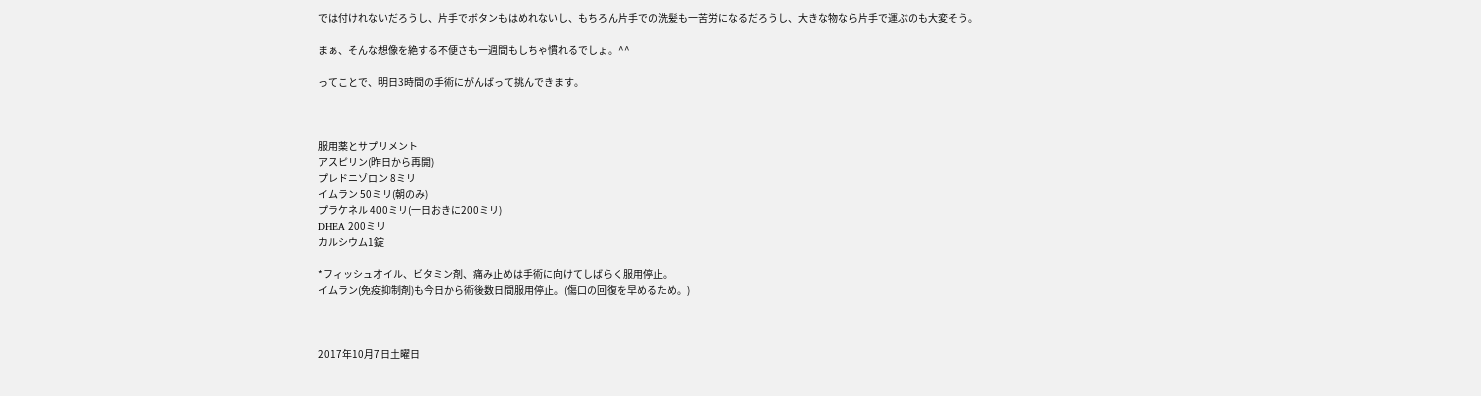では付けれないだろうし、片手でボタンもはめれないし、もちろん片手での洗髪も一苦労になるだろうし、大きな物なら片手で運ぶのも大変そう。

まぁ、そんな想像を絶する不便さも一週間もしちゃ慣れるでしょ。^^

ってことで、明日3時間の手術にがんばって挑んできます。



服用薬とサプリメント
アスピリン(昨日から再開)
プレドニゾロン 8ミリ
イムラン 50ミリ(朝のみ)
プラケネル 400ミリ(一日おきに200ミリ)
DHEA 200ミリ
カルシウム1錠

*フィッシュオイル、ビタミン剤、痛み止めは手術に向けてしばらく服用停止。
イムラン(免疫抑制剤)も今日から術後数日間服用停止。(傷口の回復を早めるため。)



2017年10月7日土曜日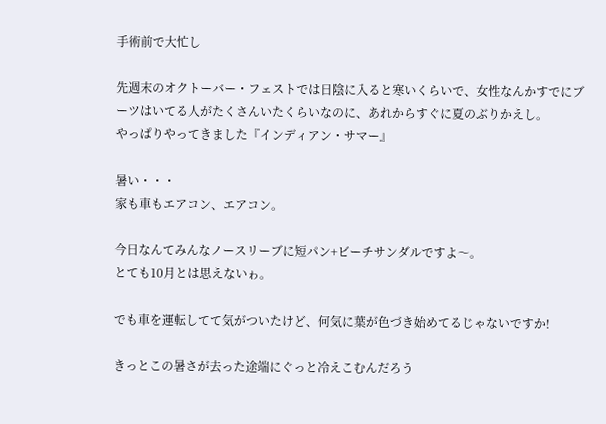手術前で大忙し

先週末のオクトーバー・フェストでは日陰に入ると寒いくらいで、女性なんかすでにブーツはいてる人がたくさんいたくらいなのに、あれからすぐに夏のぶりかえし。
やっぱりやってきました『インディアン・サマー』

暑い・・・
家も車もエアコン、エアコン。

今日なんてみんなノースリーブに短パン+ビーチサンダルですよ〜。
とても10月とは思えないゎ。

でも車を運転してて気がついたけど、何気に葉が色づき始めてるじゃないですか!

きっとこの暑さが去った途端にぐっと冷えこむんだろう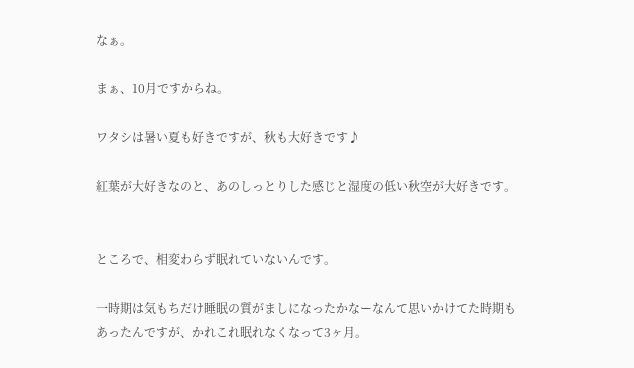なぁ。

まぁ、10月ですからね。

ワタシは暑い夏も好きですが、秋も大好きです♪

紅葉が大好きなのと、あのしっとりした感じと湿度の低い秋空が大好きです。


ところで、相変わらず眠れていないんです。

一時期は気もちだけ睡眠の質がましになったかなーなんて思いかけてた時期もあったんですが、かれこれ眠れなくなって3ヶ月。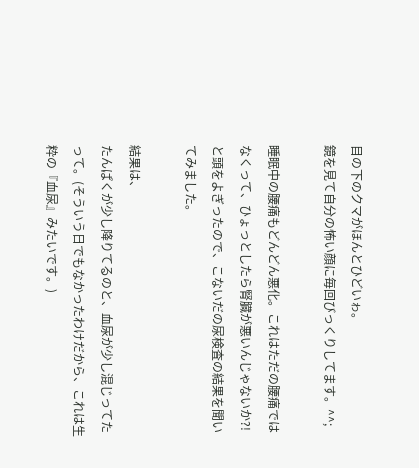目の下のクマがほんとひどいゎ。
鏡を見て自分の怖い顔に毎回びっくりしてます。^^;

睡眠中の腰痛もどんどん悪化。これはただの腰痛ではなくって、ひょっとしたら腎臓が悪いんじゃないか?!と頭をよぎったので、こないだの尿検査の結果を聞いてみました。

結果は、
たんぱくが少し降りてるのと、血尿が少し混じってたって。(そういう日でもなかったわけだから、これは生粋の『血尿』みたいです。)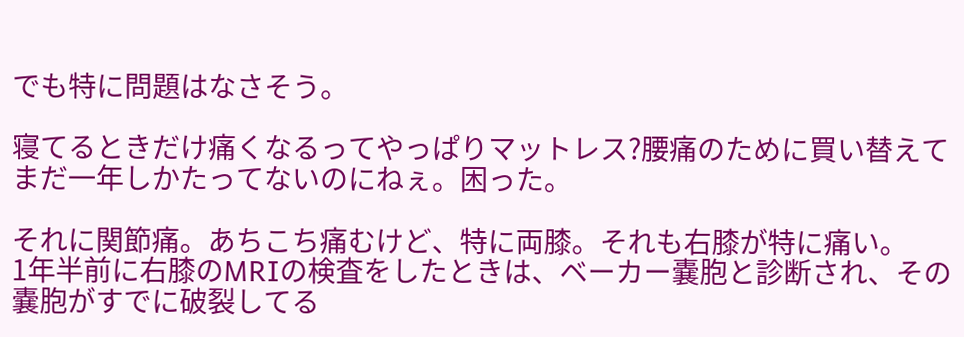でも特に問題はなさそう。

寝てるときだけ痛くなるってやっぱりマットレス?腰痛のために買い替えてまだ一年しかたってないのにねぇ。困った。

それに関節痛。あちこち痛むけど、特に両膝。それも右膝が特に痛い。
1年半前に右膝のMRIの検査をしたときは、ベーカー嚢胞と診断され、その嚢胞がすでに破裂してる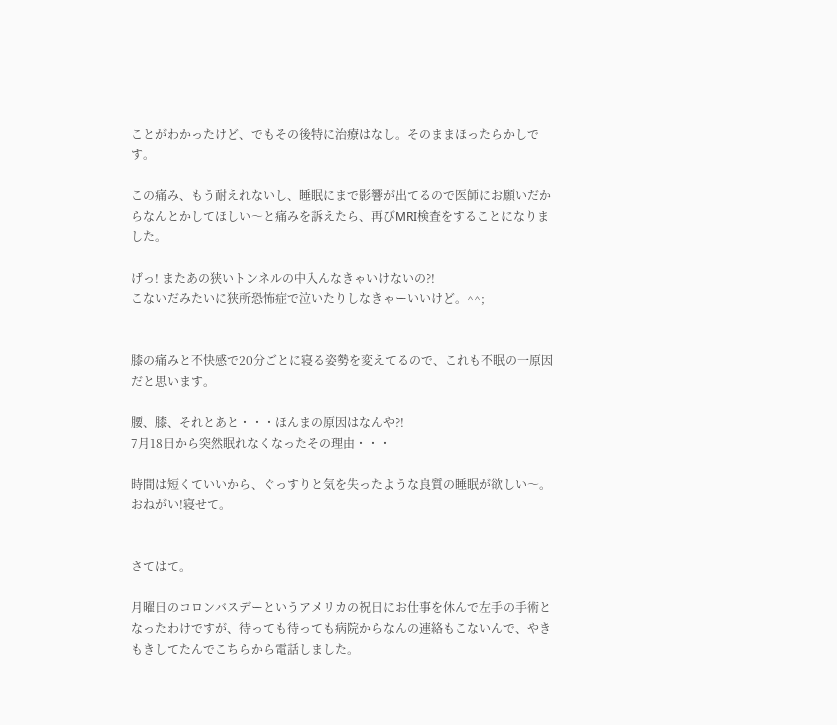ことがわかったけど、でもその後特に治療はなし。そのままほったらかしです。

この痛み、もう耐えれないし、睡眠にまで影響が出てるので医師にお願いだからなんとかしてほしい〜と痛みを訴えたら、再びMRI検査をすることになりました。

げっ! またあの狭いトンネルの中入んなきゃいけないの?!
こないだみたいに狭所恐怖症で泣いたりしなきゃーいいけど。^^;


膝の痛みと不快感で20分ごとに寝る姿勢を変えてるので、これも不眠の一原因だと思います。

腰、膝、それとあと・・・ほんまの原因はなんや?!
7月18日から突然眠れなくなったその理由・・・

時間は短くていいから、ぐっすりと気を失ったような良質の睡眠が欲しい〜。
おねがい!寝せて。


さてはて。

月曜日のコロンバスデーというアメリカの祝日にお仕事を休んで左手の手術となったわけですが、待っても待っても病院からなんの連絡もこないんで、やきもきしてたんでこちらから電話しました。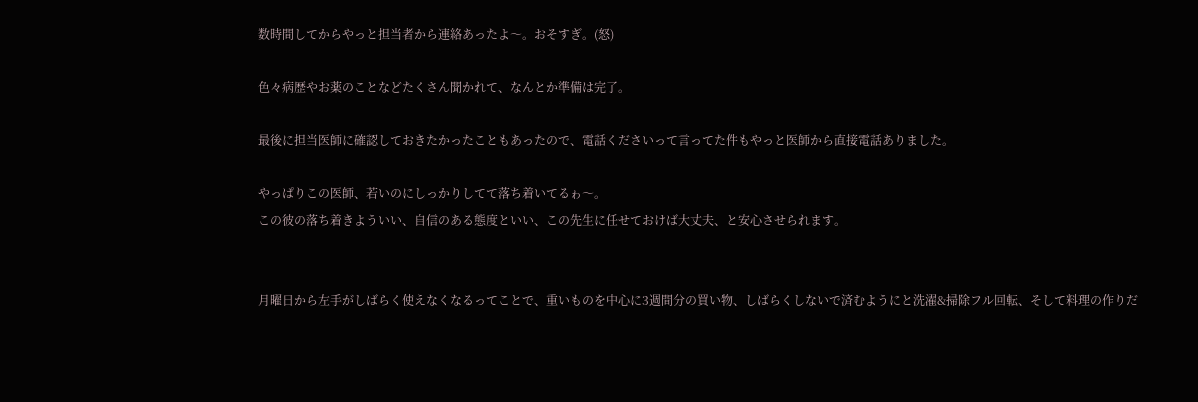数時間してからやっと担当者から連絡あったよ〜。おそすぎ。(怒)

色々病歴やお薬のことなどたくさん聞かれて、なんとか準備は完了。

最後に担当医師に確認しておきたかったこともあったので、電話くださいって言ってた件もやっと医師から直接電話ありました。

やっぱりこの医師、若いのにしっかりしてて落ち着いてるゎ〜。
この彼の落ち着きよういい、自信のある態度といい、この先生に任せておけば大丈夫、と安心させられます。


月曜日から左手がしばらく使えなくなるってことで、重いものを中心に3週間分の買い物、しばらくしないで済むようにと洗濯&掃除フル回転、そして料理の作りだ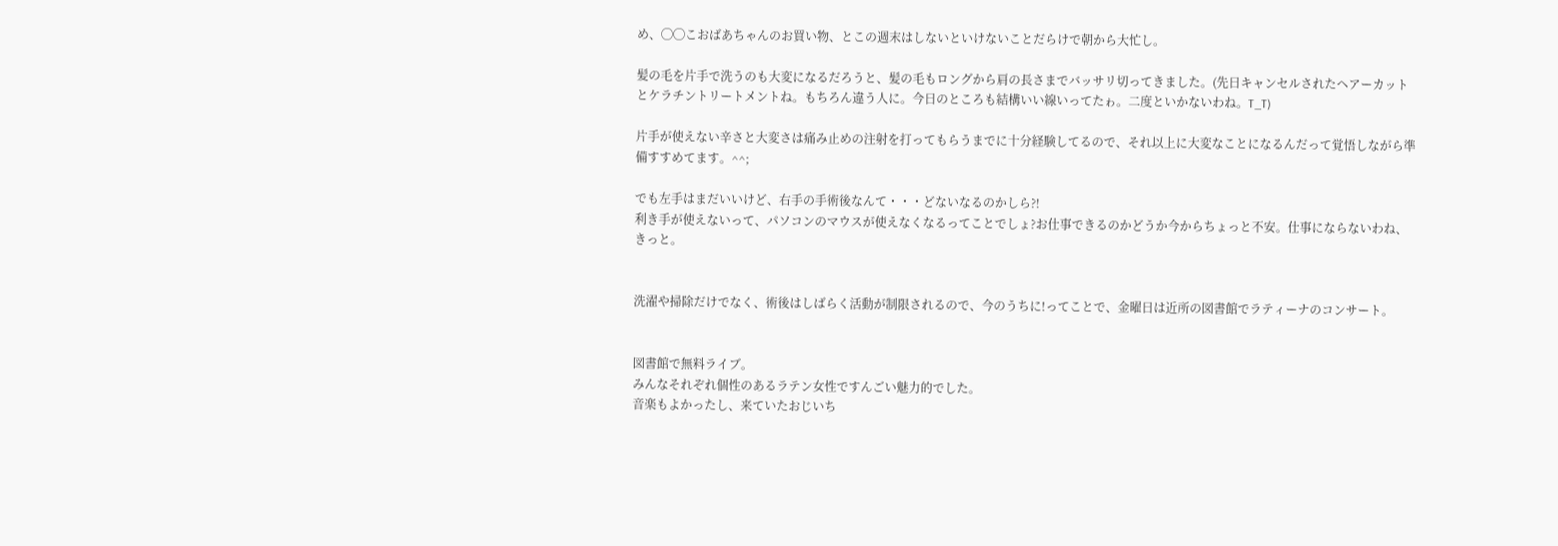め、◯◯こおばあちゃんのお買い物、とこの週末はしないといけないことだらけで朝から大忙し。

髪の毛を片手で洗うのも大変になるだろうと、髪の毛もロングから肩の長さまでバッサリ切ってきました。(先日キャンセルされたヘアーカットとケラチントリートメントね。もちろん違う人に。今日のところも結構いい線いってたゎ。二度といかないわね。T_T)

片手が使えない辛さと大変さは痛み止めの注射を打ってもらうまでに十分経験してるので、それ以上に大変なことになるんだって覚悟しながら準備すすめてます。^^;

でも左手はまだいいけど、右手の手術後なんて・・・どないなるのかしら?!
利き手が使えないって、パソコンのマウスが使えなくなるってことでしょ?お仕事できるのかどうか今からちょっと不安。仕事にならないわね、きっと。


洗濯や掃除だけでなく、術後はしばらく活動が制限されるので、今のうちに!ってことで、金曜日は近所の図書館でラティーナのコンサート。


図書館で無料ライブ。
みんなそれぞれ個性のあるラテン女性ですんごい魅力的でした。
音楽もよかったし、来ていたおじいち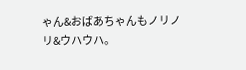ゃん&おばあちゃんもノリノリ&ウハウハ。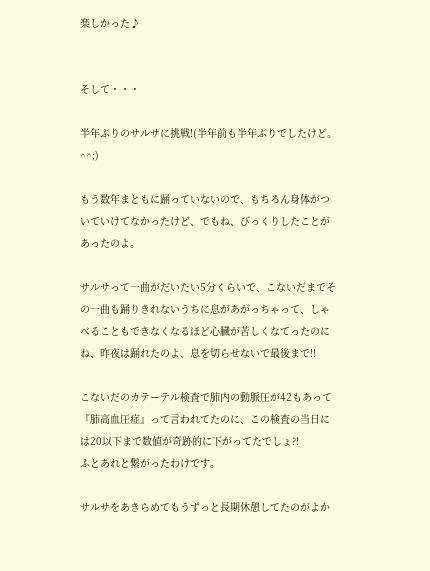楽しかった♪


そして・・・

半年ぶりのサルサに挑戦!(半年前も半年ぶりでしたけど。^^;)

もう数年まともに踊っていないので、もちろん身体がついていけてなかったけど、でもね、びっくりしたことがあったのよ。

サルサって一曲がだいたい5分くらいで、こないだまでその一曲も踊りきれないうちに息があがっちゃって、しゃべることもできなくなるほど心臓が苦しくなてったのにね、昨夜は踊れたのよ、息を切らせないで最後まで!!

こないだのカテーテル検査で肺内の動脈圧が42もあって『肺高血圧症』って言われてたのに、この検査の当日には20以下まで数値が奇跡的に下がってたでしょ?!
ふとあれと繋がったわけです。

サルサをあきらめてもうずっと長期休憩してたのがよか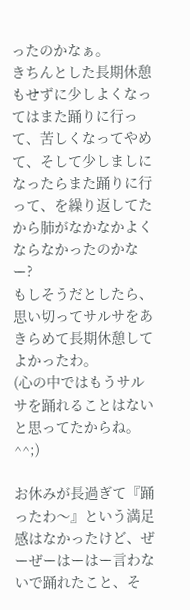ったのかなぁ。
きちんとした長期休憩もせずに少しよくなってはまた踊りに行って、苦しくなってやめて、そして少しましになったらまた踊りに行って、を繰り返してたから肺がなかなかよくならなかったのかなー?
もしそうだとしたら、思い切ってサルサをあきらめて長期休憩してよかったわ。
(心の中ではもうサルサを踊れることはないと思ってたからね。^^;)

お休みが長過ぎて『踊ったわ〜』という満足感はなかったけど、ぜーぜーはーはー言わないで踊れたこと、そ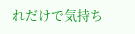れだけで気持ち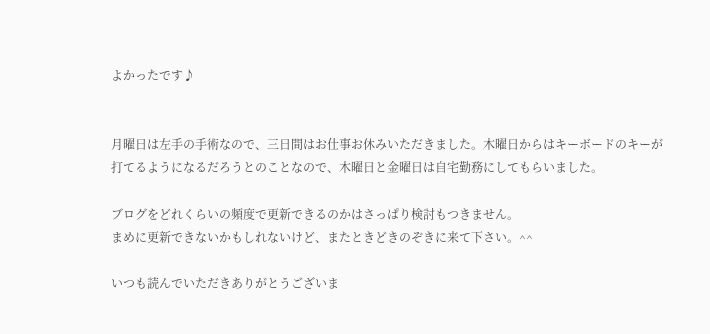よかったです♪


月曜日は左手の手術なので、三日間はお仕事お休みいただきました。木曜日からはキーボードのキーが打てるようになるだろうとのことなので、木曜日と金曜日は自宅勤務にしてもらいました。

ブログをどれくらいの頻度で更新できるのかはさっぱり検討もつきません。
まめに更新できないかもしれないけど、またときどきのぞきに来て下さい。^^

いつも読んでいただきありがとうございま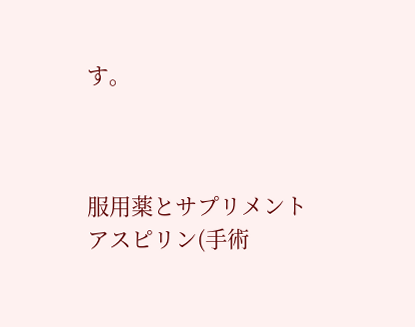す。



服用薬とサプリメント
アスピリン(手術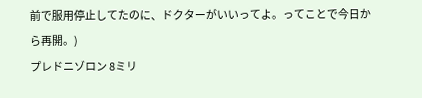前で服用停止してたのに、ドクターがいいってよ。ってことで今日から再開。)
プレドニゾロン 8ミリ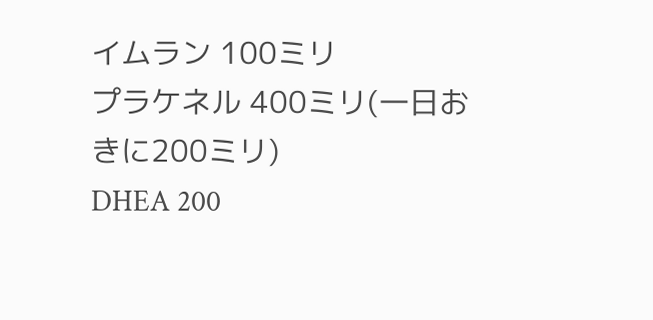イムラン 100ミリ
プラケネル 400ミリ(一日おきに200ミリ)
DHEA 200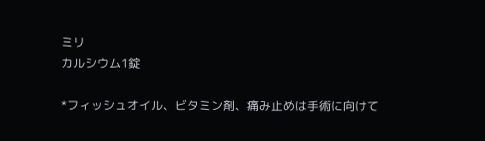ミリ
カルシウム1錠

*フィッシュオイル、ビタミン剤、痛み止めは手術に向けて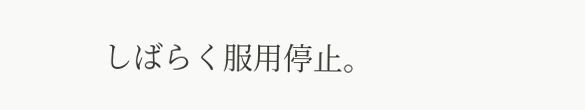しばらく服用停止。